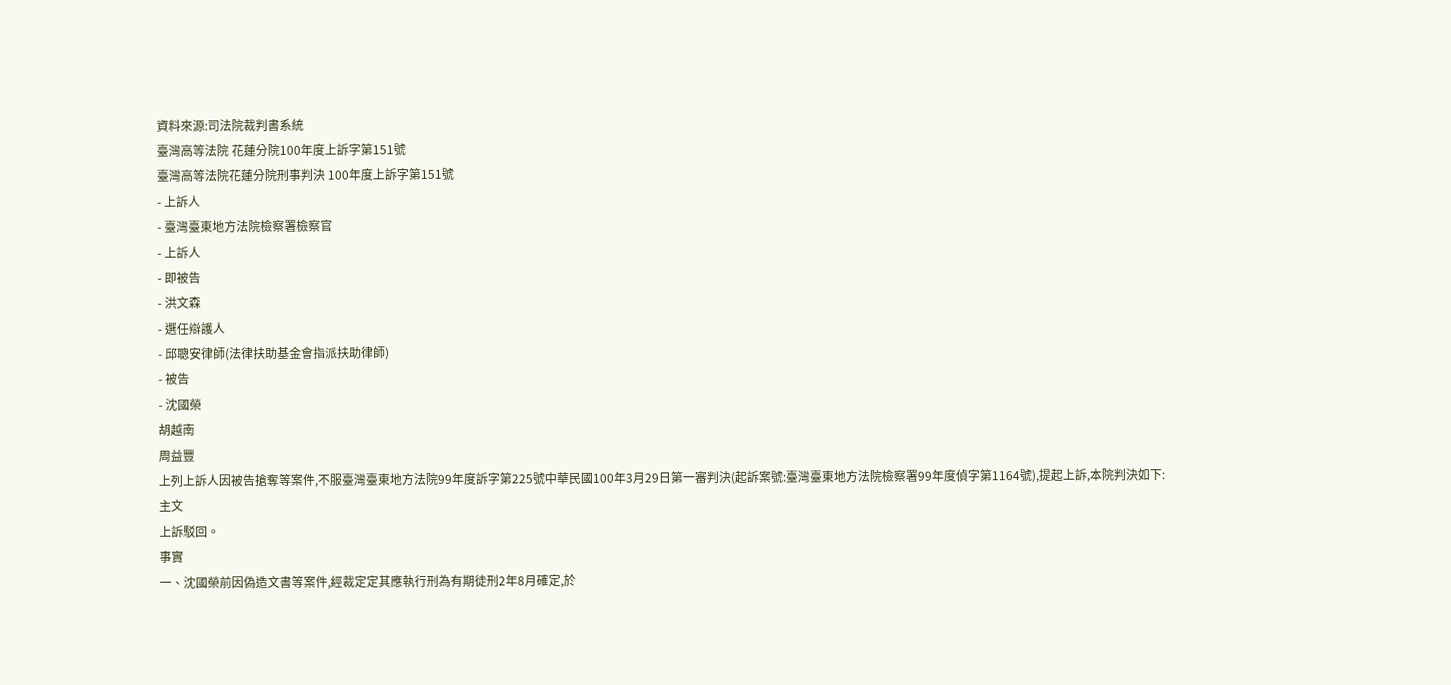資料來源:司法院裁判書系統
臺灣高等法院 花蓮分院100年度上訴字第151號
臺灣高等法院花蓮分院刑事判決 100年度上訴字第151號
- 上訴人
- 臺灣臺東地方法院檢察署檢察官
- 上訴人
- 即被告
- 洪文森
- 選任辯護人
- 邱聰安律師(法律扶助基金會指派扶助律師)
- 被告
- 沈國榮
胡越南
周益豐
上列上訴人因被告搶奪等案件,不服臺灣臺東地方法院99年度訴字第225號中華民國100年3月29日第一審判決(起訴案號:臺灣臺東地方法院檢察署99年度偵字第1164號),提起上訴,本院判決如下:
主文
上訴駁回。
事實
一、沈國榮前因偽造文書等案件,經裁定定其應執行刑為有期徒刑2年8月確定,於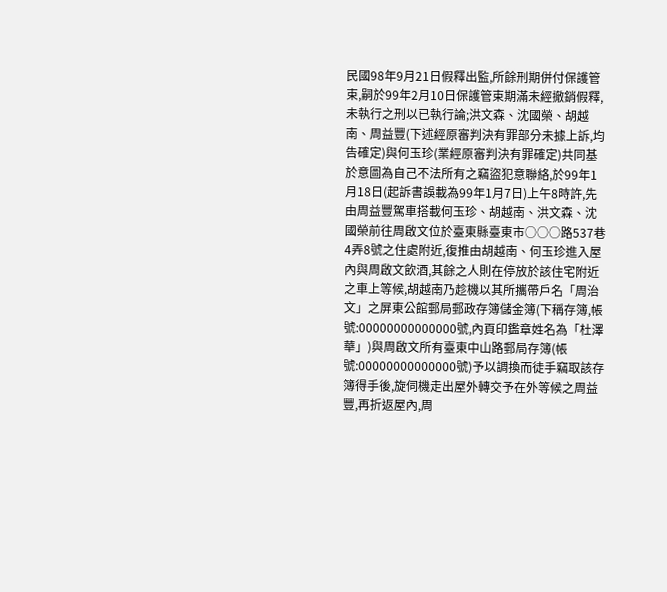民國98年9月21日假釋出監,所餘刑期併付保護管束,嗣於99年2月10日保護管束期滿未經撤銷假釋,未執行之刑以已執行論;洪文森、沈國榮、胡越南、周益豐(下述經原審判決有罪部分未據上訴,均告確定)與何玉珍(業經原審判決有罪確定)共同基於意圖為自己不法所有之竊盜犯意聯絡,於99年1月18日(起訴書誤載為99年1月7日)上午8時許,先由周益豐駕車搭載何玉珍、胡越南、洪文森、沈國榮前往周啟文位於臺東縣臺東市○○○路537巷4弄8號之住處附近,復推由胡越南、何玉珍進入屋內與周啟文飲酒,其餘之人則在停放於該住宅附近之車上等候,胡越南乃趁機以其所攜帶戶名「周治文」之屏東公館郵局郵政存簿儲金簿(下稱存簿,帳號:00000000000000號,內頁印鑑章姓名為「杜澤華」)與周啟文所有臺東中山路郵局存簿(帳號:00000000000000號)予以調換而徒手竊取該存簿得手後,旋伺機走出屋外轉交予在外等候之周益豐,再折返屋內,周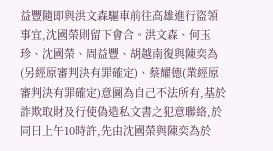益豐隨即與洪文森驅車前往高雄進行盜領事宜,沈國榮則留下會合。洪文森、何玉珍、沈國榮、周益豐、胡越南復與陳奕為(另經原審判決有罪確定)、蔡耀德(業經原審判決有罪確定)意圖為自己不法所有,基於詐欺取財及行使偽造私文書之犯意聯絡,於同日上午10時許,先由沈國榮與陳奕為於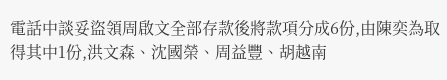電話中談妥盜領周啟文全部存款後將款項分成6份,由陳奕為取得其中1份,洪文森、沈國榮、周益豐、胡越南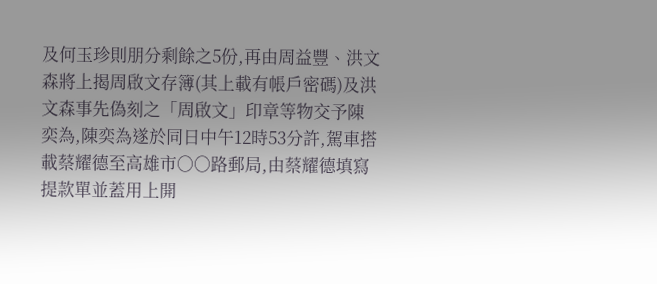及何玉珍則朋分剩餘之5份,再由周益豐、洪文森將上揭周啟文存簿(其上載有帳戶密碼)及洪文森事先偽刻之「周啟文」印章等物交予陳奕為,陳奕為遂於同日中午12時53分許,駕車搭載蔡耀德至高雄市○○路郵局,由蔡耀德填寫提款單並蓋用上開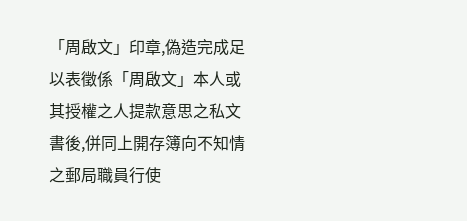「周啟文」印章,偽造完成足以表徵係「周啟文」本人或其授權之人提款意思之私文書後,併同上開存簿向不知情之郵局職員行使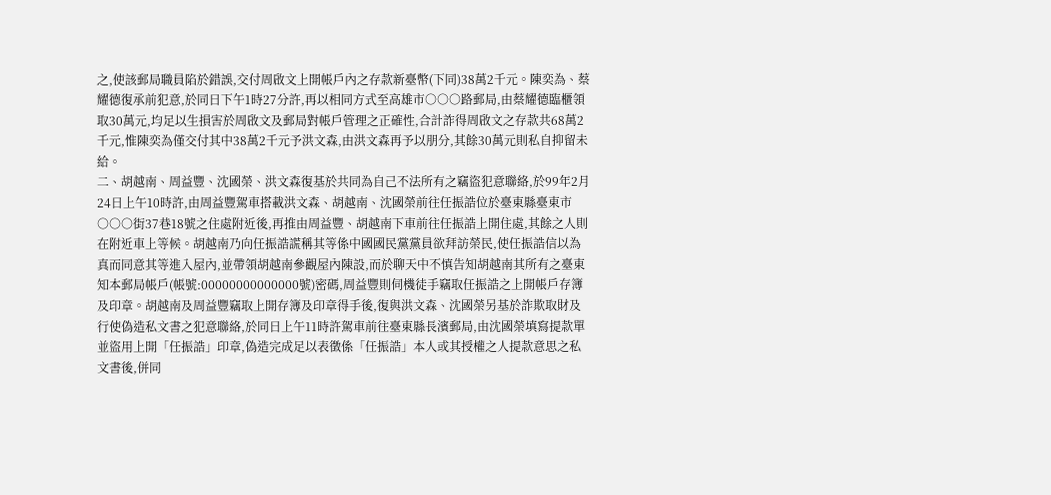之,使該郵局職員陷於錯誤,交付周啟文上開帳戶內之存款新臺幣(下同)38萬2千元。陳奕為、蔡耀德復承前犯意,於同日下午1時27分許,再以相同方式至高雄市○○○路郵局,由蔡耀德臨櫃領取30萬元,均足以生損害於周啟文及郵局對帳戶管理之正確性,合計詐得周啟文之存款共68萬2千元,惟陳奕為僅交付其中38萬2千元予洪文森,由洪文森再予以朋分,其餘30萬元則私自抑留未給。
二、胡越南、周益豐、沈國榮、洪文森復基於共同為自己不法所有之竊盜犯意聯絡,於99年2月24日上午10時許,由周益豐駕車搭載洪文森、胡越南、沈國榮前往任振誥位於臺東縣臺東市○○○街37巷18號之住處附近後,再推由周益豐、胡越南下車前往任振誥上開住處,其餘之人則在附近車上等候。胡越南乃向任振誥謊稱其等係中國國民黨黨員欲拜訪榮民,使任振誥信以為真而同意其等進入屋內,並帶領胡越南參觀屋內陳設,而於聊天中不慎告知胡越南其所有之臺東知本郵局帳戶(帳號:00000000000000號)密碼,周益豐則伺機徒手竊取任振誥之上開帳戶存簿及印章。胡越南及周益豐竊取上開存簿及印章得手後,復與洪文森、沈國榮另基於詐欺取財及行使偽造私文書之犯意聯絡,於同日上午11時許駕車前往臺東縣長濱郵局,由沈國榮填寫提款單並盜用上開「任振誥」印章,偽造完成足以表徵係「任振誥」本人或其授權之人提款意思之私文書後,併同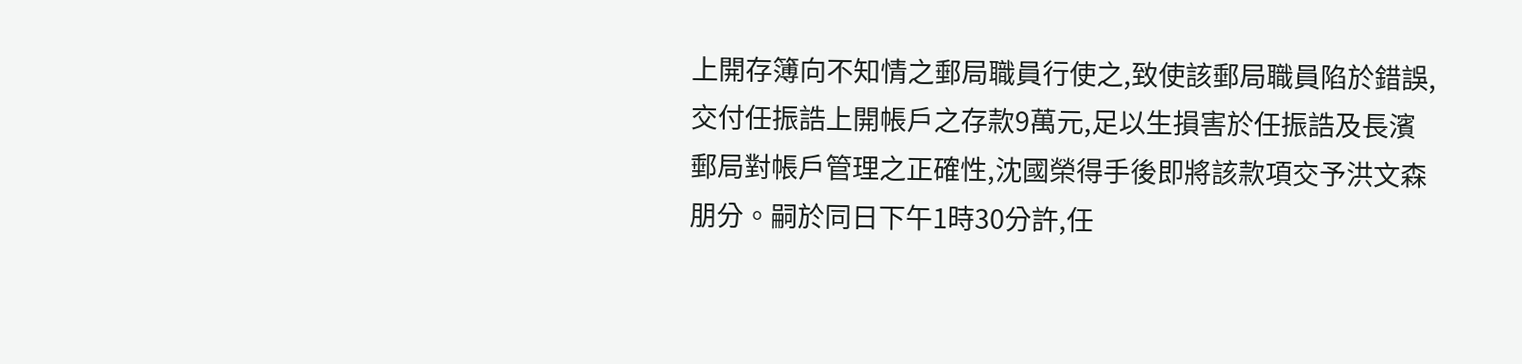上開存簿向不知情之郵局職員行使之,致使該郵局職員陷於錯誤,交付任振誥上開帳戶之存款9萬元,足以生損害於任振誥及長濱郵局對帳戶管理之正確性,沈國榮得手後即將該款項交予洪文森朋分。嗣於同日下午1時30分許,任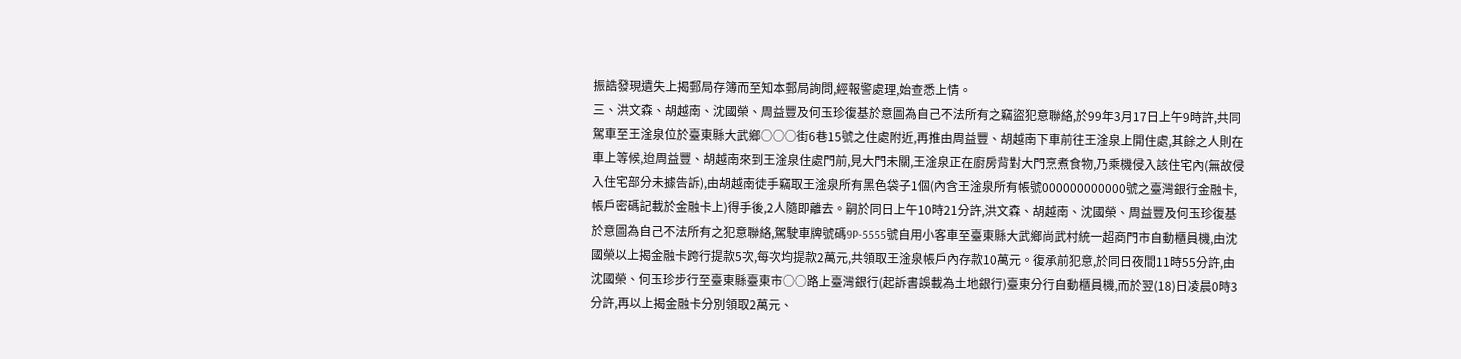振誥發現遺失上揭郵局存簿而至知本郵局詢問,經報警處理,始查悉上情。
三、洪文森、胡越南、沈國榮、周益豐及何玉珍復基於意圖為自己不法所有之竊盜犯意聯絡,於99年3月17日上午9時許,共同駕車至王淦泉位於臺東縣大武鄉○○○街6巷15號之住處附近,再推由周益豐、胡越南下車前往王淦泉上開住處,其餘之人則在車上等候,迨周益豐、胡越南來到王淦泉住處門前,見大門未關,王淦泉正在廚房背對大門烹煮食物,乃乘機侵入該住宅內(無故侵入住宅部分未據告訴),由胡越南徒手竊取王淦泉所有黑色袋子1個(內含王淦泉所有帳號000000000000號之臺灣銀行金融卡,帳戶密碼記載於金融卡上)得手後,2人隨即離去。嗣於同日上午10時21分許,洪文森、胡越南、沈國榮、周益豐及何玉珍復基於意圖為自己不法所有之犯意聯絡,駕駛車牌號碼9P-5555號自用小客車至臺東縣大武鄉尚武村統一超商門市自動櫃員機,由沈國榮以上揭金融卡跨行提款5次,每次均提款2萬元,共領取王淦泉帳戶內存款10萬元。復承前犯意,於同日夜間11時55分許,由沈國榮、何玉珍步行至臺東縣臺東市○○路上臺灣銀行(起訴書誤載為土地銀行)臺東分行自動櫃員機,而於翌(18)日凌晨0時3分許,再以上揭金融卡分別領取2萬元、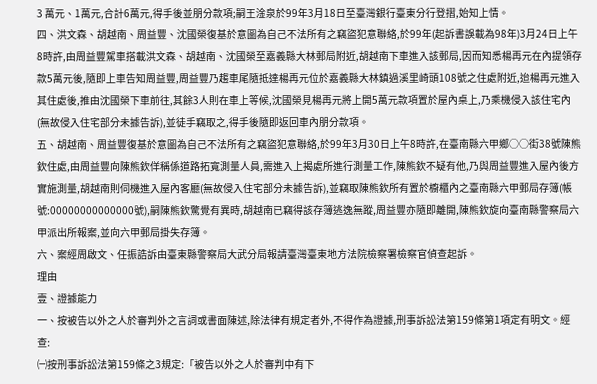3 萬元、1萬元,合計6萬元,得手後並朋分款項;嗣王淦泉於99年3月18日至臺灣銀行臺東分行登摺,始知上情。
四、洪文森、胡越南、周益豐、沈國榮復基於意圖為自己不法所有之竊盜犯意聯絡,於99年(起訴書誤載為98年)3月24日上午8時許,由周益豐駕車搭載洪文森、胡越南、沈國榮至嘉義縣大林郵局附近,胡越南下車進入該郵局,因而知悉楊再元在內提領存款5萬元後,隨即上車告知周益豐,周益豐乃趨車尾隨抵達楊再元位於嘉義縣大林鎮過溪里崎頭108號之住處附近,迨楊再元進入其住處後,推由沈國榮下車前往,其餘3人則在車上等候,沈國榮見楊再元將上開5萬元款項置於屋內桌上,乃乘機侵入該住宅內(無故侵入住宅部分未據告訴),並徒手竊取之,得手後隨即返回車內朋分款項。
五、胡越南、周益豐復基於意圖為自己不法所有之竊盜犯意聯絡,於99年3月30日上午8時許,在臺南縣六甲鄉○○街38號陳熊欽住處,由周益豐向陳熊欽佯稱係道路拓寬測量人員,需進入上揭處所進行測量工作,陳熊欽不疑有他,乃與周益豐進入屋內後方實施測量,胡越南則伺機進入屋內客廳(無故侵入住宅部分未據告訴),並竊取陳熊欽所有置於櫥櫃內之臺南縣六甲郵局存簿(帳號:00000000000000號),嗣陳熊欽驚覺有異時,胡越南已竊得該存簿逃逸無蹤,周益豐亦隨即離開,陳熊欽旋向臺南縣警察局六甲派出所報案,並向六甲郵局掛失存簿。
六、案經周啟文、任振誥訴由臺東縣警察局大武分局報請臺灣臺東地方法院檢察署檢察官偵查起訴。
理由
壹、證據能力
一、按被告以外之人於審判外之言詞或書面陳述,除法律有規定者外,不得作為證據,刑事訴訟法第159條第1項定有明文。經查:
㈠按刑事訴訟法第159條之3規定:「被告以外之人於審判中有下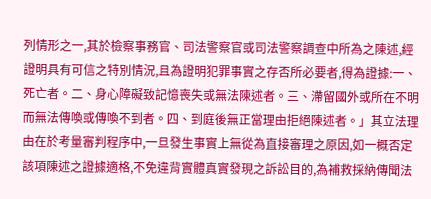列情形之一,其於檢察事務官、司法警察官或司法警察調查中所為之陳述,經證明具有可信之特別情況,且為證明犯罪事實之存否所必要者,得為證據:一、死亡者。二、身心障礙致記憶喪失或無法陳述者。三、滯留國外或所在不明而無法傳喚或傳喚不到者。四、到庭後無正當理由拒絕陳述者。」其立法理由在於考量審判程序中,一旦發生事實上無從為直接審理之原因,如一概否定該項陳述之證據適格,不免違背實體真實發現之訴訟目的,為補救採納傳聞法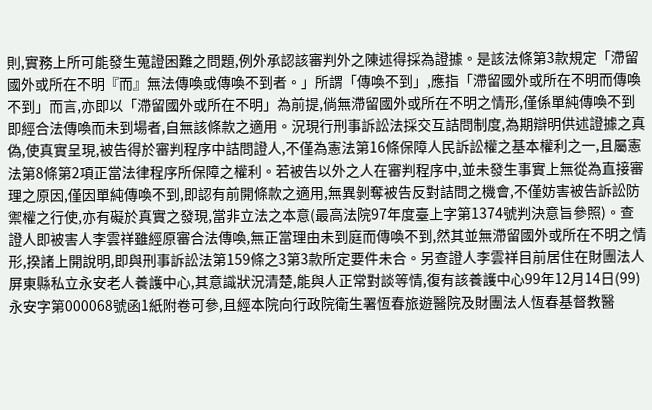則,實務上所可能發生蒐證困難之問題,例外承認該審判外之陳述得採為證據。是該法條第3款規定「滯留國外或所在不明『而』無法傳喚或傳喚不到者。」所謂「傳喚不到」,應指「滯留國外或所在不明而傳喚不到」而言,亦即以「滯留國外或所在不明」為前提,倘無滯留國外或所在不明之情形,僅係單純傳喚不到即經合法傳喚而未到場者,自無該條款之適用。況現行刑事訴訟法採交互詰問制度,為期辯明供述證據之真偽,使真實呈現,被告得於審判程序中詰問證人,不僅為憲法第16條保障人民訴訟權之基本權利之一,且屬憲法第8條第2項正當法律程序所保障之權利。若被告以外之人在審判程序中,並未發生事實上無從為直接審理之原因,僅因單純傳喚不到,即認有前開條款之適用,無異剝奪被告反對詰問之機會,不僅妨害被告訴訟防禦權之行使,亦有礙於真實之發現,當非立法之本意(最高法院97年度臺上字第1374號判決意旨參照)。查證人即被害人李雲祥雖經原審合法傳喚,無正當理由未到庭而傳喚不到,然其並無滯留國外或所在不明之情形,揆諸上開說明,即與刑事訴訟法第159條之3第3款所定要件未合。另查證人李雲祥目前居住在財團法人屏東縣私立永安老人養護中心,其意識狀況清楚,能與人正常對談等情,復有該養護中心99年12月14日(99)永安字第000068號函1紙附卷可參,且經本院向行政院衛生署恆春旅遊醫院及財團法人恆春基督教醫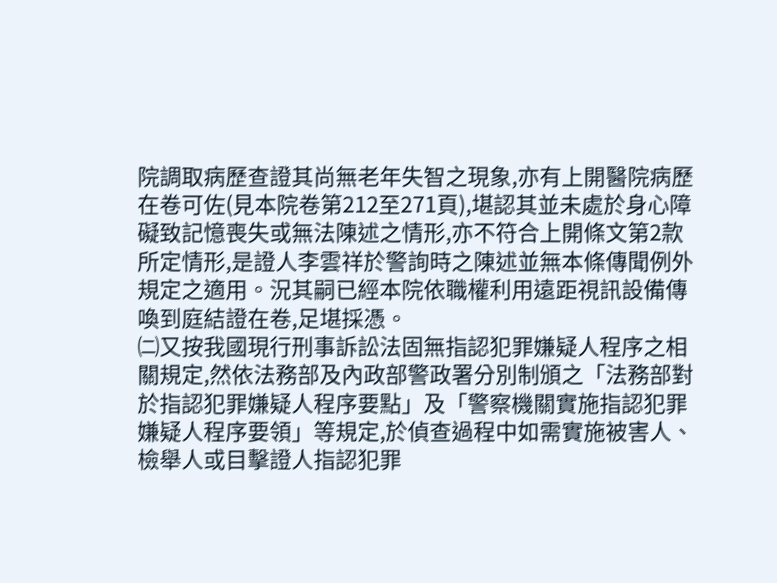院調取病歷查證其尚無老年失智之現象,亦有上開醫院病歷在卷可佐(見本院卷第212至271頁),堪認其並未處於身心障礙致記憶喪失或無法陳述之情形,亦不符合上開條文第2款所定情形,是證人李雲祥於警詢時之陳述並無本條傳聞例外規定之適用。況其嗣已經本院依職權利用遠距視訊設備傳喚到庭結證在卷,足堪採憑。
㈡又按我國現行刑事訴訟法固無指認犯罪嫌疑人程序之相關規定,然依法務部及內政部警政署分別制頒之「法務部對於指認犯罪嫌疑人程序要點」及「警察機關實施指認犯罪嫌疑人程序要領」等規定,於偵查過程中如需實施被害人、檢舉人或目擊證人指認犯罪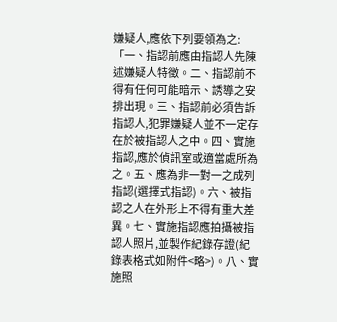嫌疑人,應依下列要領為之:「一、指認前應由指認人先陳述嫌疑人特徵。二、指認前不得有任何可能暗示、誘導之安排出現。三、指認前必須告訴指認人,犯罪嫌疑人並不一定存在於被指認人之中。四、實施指認,應於偵訊室或適當處所為之。五、應為非一對一之成列指認(選擇式指認)。六、被指認之人在外形上不得有重大差異。七、實施指認應拍攝被指認人照片,並製作紀錄存證(紀錄表格式如附件<略>)。八、實施照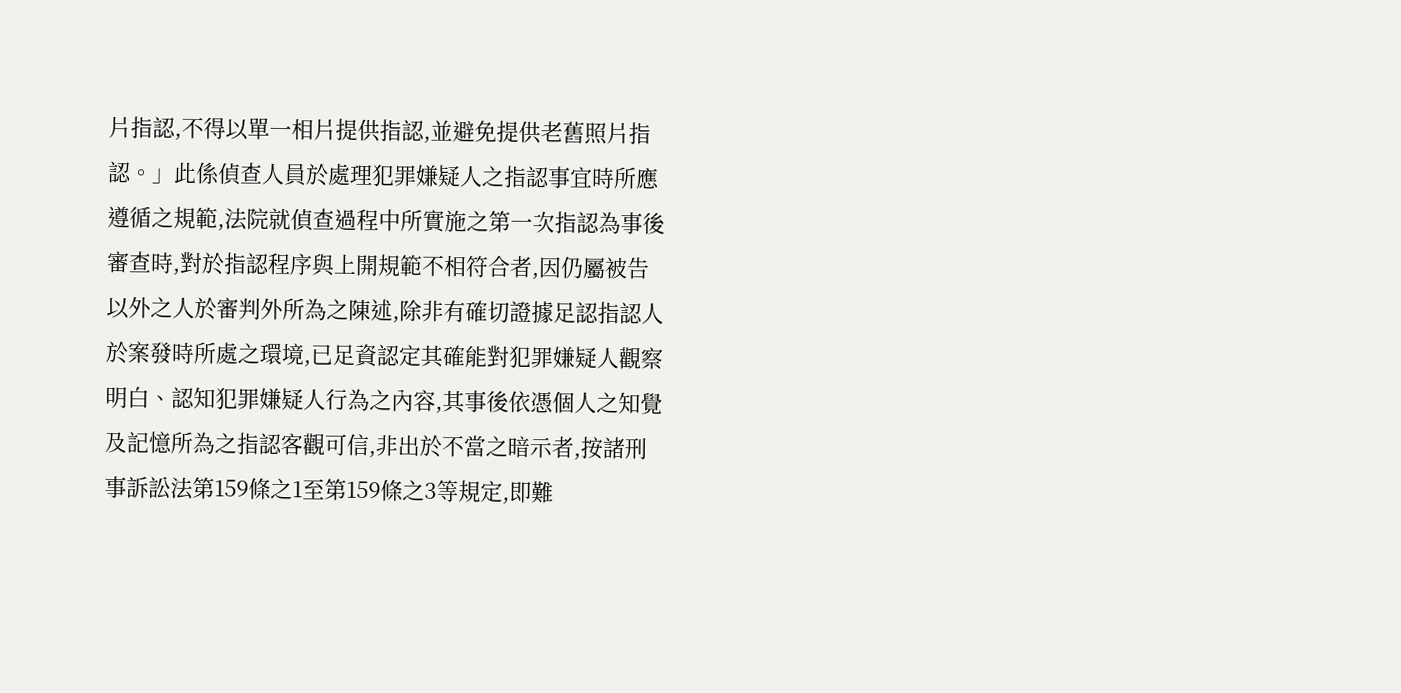片指認,不得以單一相片提供指認,並避免提供老舊照片指認。」此係偵查人員於處理犯罪嫌疑人之指認事宜時所應遵循之規範,法院就偵查過程中所實施之第一次指認為事後審查時,對於指認程序與上開規範不相符合者,因仍屬被告以外之人於審判外所為之陳述,除非有確切證據足認指認人於案發時所處之環境,已足資認定其確能對犯罪嫌疑人觀察明白、認知犯罪嫌疑人行為之內容,其事後依憑個人之知覺及記憶所為之指認客觀可信,非出於不當之暗示者,按諸刑事訴訟法第159條之1至第159條之3等規定,即難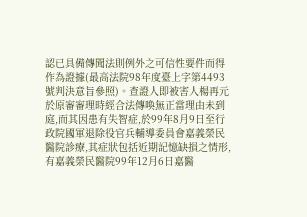認已具備傳聞法則例外之可信性要件而得作為證據(最高法院98年度臺上字第4493號判決意旨參照)。查證人即被害人楊再元於原審審理時經合法傳喚無正當理由未到庭,而其因患有失智症,於99年8月9日至行政院國軍退除役官兵輔導委員會嘉義榮民醫院診療,其症狀包括近期記憶缺損之情形,有嘉義榮民醫院99年12月6日嘉醫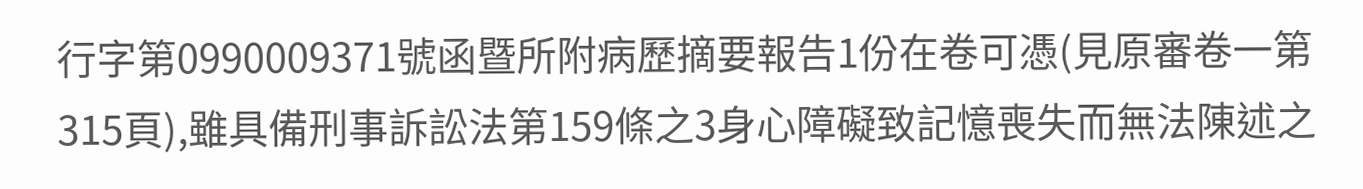行字第0990009371號函暨所附病歷摘要報告1份在卷可憑(見原審卷一第315頁),雖具備刑事訴訟法第159條之3身心障礙致記憶喪失而無法陳述之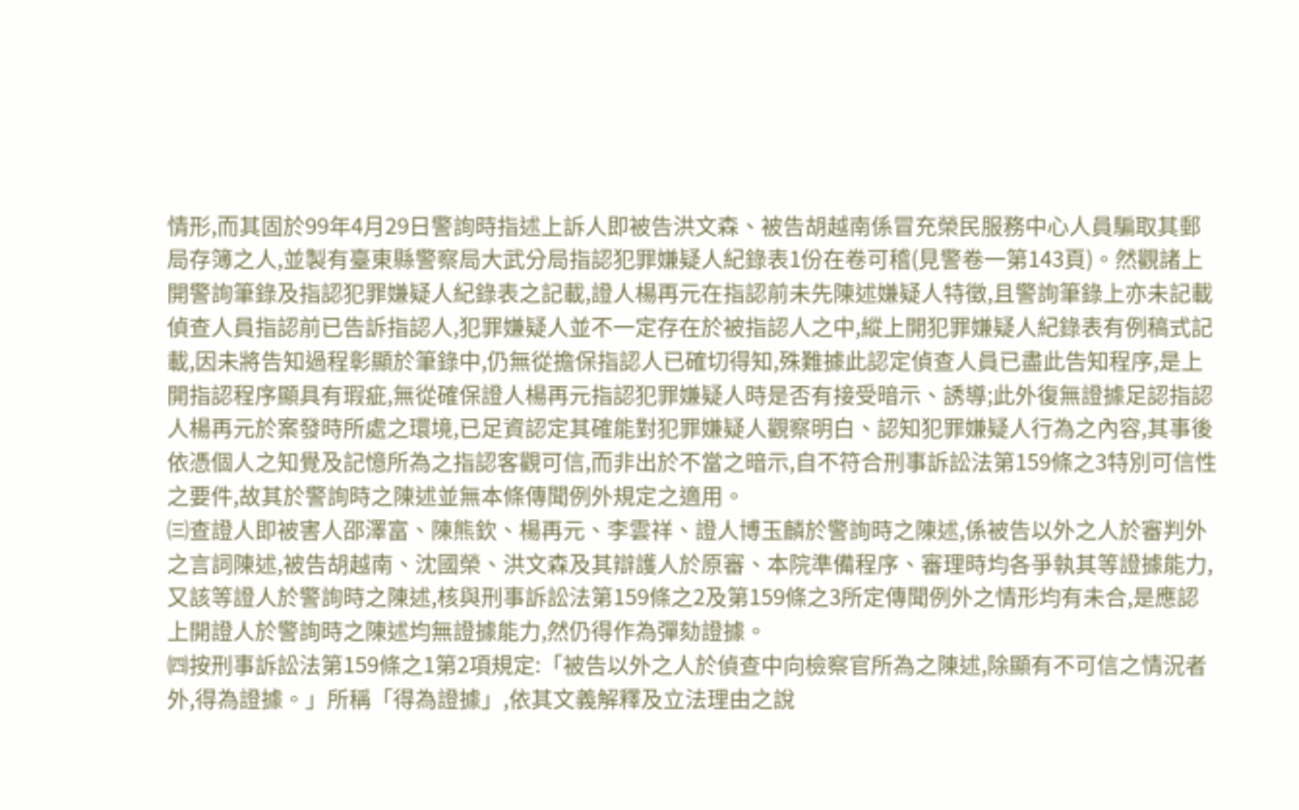情形,而其固於99年4月29日警詢時指述上訴人即被告洪文森、被告胡越南係冒充榮民服務中心人員騙取其郵局存簿之人,並製有臺東縣警察局大武分局指認犯罪嫌疑人紀錄表1份在卷可稽(見警卷一第143頁)。然觀諸上開警詢筆錄及指認犯罪嫌疑人紀錄表之記載,證人楊再元在指認前未先陳述嫌疑人特徵,且警詢筆錄上亦未記載偵查人員指認前已告訴指認人,犯罪嫌疑人並不一定存在於被指認人之中,縱上開犯罪嫌疑人紀錄表有例稿式記載,因未將告知過程彰顯於筆錄中,仍無從擔保指認人已確切得知,殊難據此認定偵查人員已盡此告知程序,是上開指認程序顯具有瑕疵,無從確保證人楊再元指認犯罪嫌疑人時是否有接受暗示、誘導;此外復無證據足認指認人楊再元於案發時所處之環境,已足資認定其確能對犯罪嫌疑人觀察明白、認知犯罪嫌疑人行為之內容,其事後依憑個人之知覺及記憶所為之指認客觀可信,而非出於不當之暗示,自不符合刑事訴訟法第159條之3特別可信性之要件,故其於警詢時之陳述並無本條傳聞例外規定之適用。
㈢查證人即被害人邵澤富、陳熊欽、楊再元、李雲祥、證人博玉麟於警詢時之陳述,係被告以外之人於審判外之言詞陳述,被告胡越南、沈國榮、洪文森及其辯護人於原審、本院準備程序、審理時均各爭執其等證據能力,又該等證人於警詢時之陳述,核與刑事訴訟法第159條之2及第159條之3所定傳聞例外之情形均有未合,是應認上開證人於警詢時之陳述均無證據能力,然仍得作為彈劾證據。
㈣按刑事訴訟法第159條之1第2項規定:「被告以外之人於偵查中向檢察官所為之陳述,除顯有不可信之情況者外,得為證據。」所稱「得為證據」,依其文義解釋及立法理由之說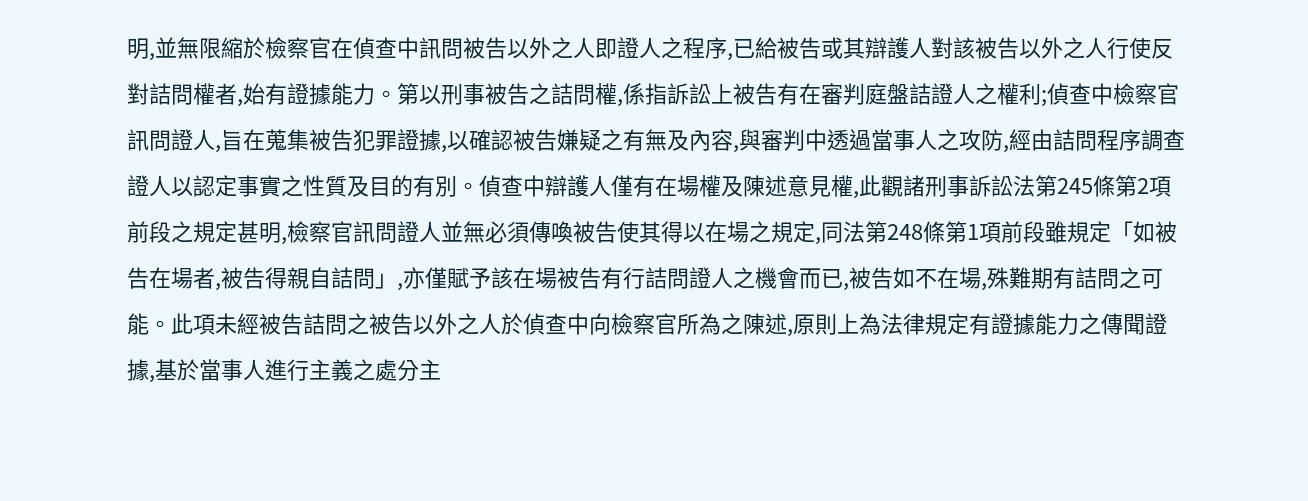明,並無限縮於檢察官在偵查中訊問被告以外之人即證人之程序,已給被告或其辯護人對該被告以外之人行使反對詰問權者,始有證據能力。第以刑事被告之詰問權,係指訴訟上被告有在審判庭盤詰證人之權利;偵查中檢察官訊問證人,旨在蒐集被告犯罪證據,以確認被告嫌疑之有無及內容,與審判中透過當事人之攻防,經由詰問程序調查證人以認定事實之性質及目的有別。偵查中辯護人僅有在場權及陳述意見權,此觀諸刑事訴訟法第245條第2項前段之規定甚明,檢察官訊問證人並無必須傳喚被告使其得以在場之規定,同法第248條第1項前段雖規定「如被告在場者,被告得親自詰問」,亦僅賦予該在場被告有行詰問證人之機會而已,被告如不在場,殊難期有詰問之可能。此項未經被告詰問之被告以外之人於偵查中向檢察官所為之陳述,原則上為法律規定有證據能力之傳聞證據,基於當事人進行主義之處分主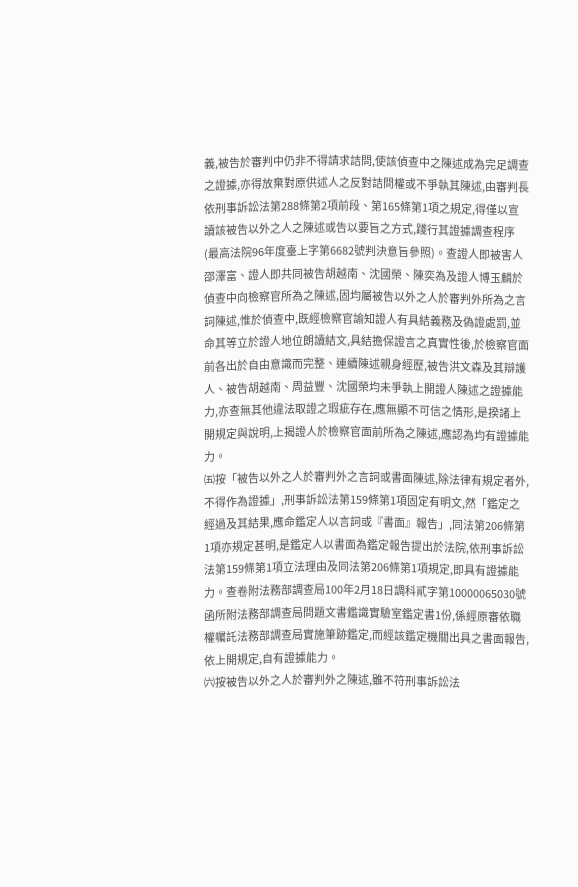義,被告於審判中仍非不得請求詰問,使該偵查中之陳述成為完足調查之證據,亦得放棄對原供述人之反對詰問權或不爭執其陳述,由審判長依刑事訴訟法第288條第2項前段、第165條第1項之規定,得僅以宣讀該被告以外之人之陳述或告以要旨之方式,踐行其證據調查程序(最高法院96年度臺上字第6682號判決意旨參照)。查證人即被害人邵澤富、證人即共同被告胡越南、沈國榮、陳奕為及證人博玉麟於偵查中向檢察官所為之陳述,固均屬被告以外之人於審判外所為之言詞陳述,惟於偵查中,既經檢察官諭知證人有具結義務及偽證處罰,並命其等立於證人地位朗讀結文,具結擔保證言之真實性後,於檢察官面前各出於自由意識而完整、連續陳述親身經歷,被告洪文森及其辯護人、被告胡越南、周益豐、沈國榮均未爭執上開證人陳述之證據能力,亦查無其他違法取證之瑕疵存在,應無顯不可信之情形,是揆諸上開規定與說明,上揭證人於檢察官面前所為之陳述,應認為均有證據能力。
㈤按「被告以外之人於審判外之言詞或書面陳述,除法律有規定者外,不得作為證據」,刑事訴訟法第159條第1項固定有明文,然「鑑定之經過及其結果,應命鑑定人以言詞或『書面』報告」,同法第206條第1項亦規定甚明,是鑑定人以書面為鑑定報告提出於法院,依刑事訴訟法第159條第1項立法理由及同法第206條第1項規定,即具有證據能力。查卷附法務部調查局100年2月18日調科貳字第10000065030號函所附法務部調查局問題文書鑑識實驗室鑑定書1份,係經原審依職權囑託法務部調查局實施筆跡鑑定,而經該鑑定機關出具之書面報告,依上開規定,自有證據能力。
㈥按被告以外之人於審判外之陳述,雖不符刑事訴訟法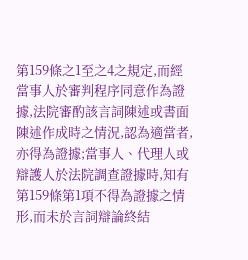第159條之1至之4之規定,而經當事人於審判程序同意作為證據,法院審酌該言詞陳述或書面陳述作成時之情況,認為適當者,亦得為證據;當事人、代理人或辯護人於法院調查證據時,知有第159條第1項不得為證據之情形,而未於言詞辯論終結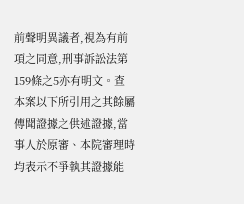前聲明異議者,視為有前項之同意,刑事訴訟法第159條之5亦有明文。查本案以下所引用之其餘屬傳聞證據之供述證據,當事人於原審、本院審理時均表示不爭執其證據能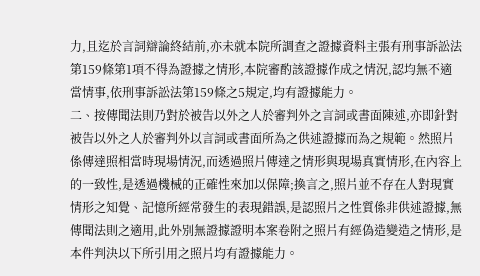力,且迄於言詞辯論終結前,亦未就本院所調查之證據資料主張有刑事訴訟法第159條第1項不得為證據之情形,本院審酌該證據作成之情況,認均無不適當情事,依刑事訴訟法第159條之5規定,均有證據能力。
二、按傳聞法則乃對於被告以外之人於審判外之言詞或書面陳述,亦即針對被告以外之人於審判外以言詞或書面所為之供述證據而為之規範。然照片係傳達照相當時現場情況,而透過照片傳達之情形與現場真實情形,在內容上的一致性,是透過機械的正確性來加以保障;換言之,照片並不存在人對現實情形之知覺、記憶所經常發生的表現錯誤,是認照片之性質係非供述證據,無傳聞法則之適用,此外別無證據證明本案卷附之照片有經偽造變造之情形,是本件判決以下所引用之照片均有證據能力。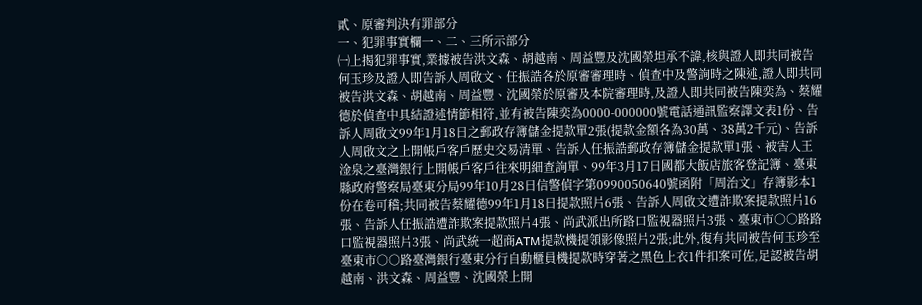貳、原審判決有罪部分
一、犯罪事實欄一、二、三所示部分
㈠上揭犯罪事實,業據被告洪文森、胡越南、周益豐及沈國榮坦承不諱,核與證人即共同被告何玉珍及證人即告訴人周啟文、任振誥各於原審審理時、偵查中及警詢時之陳述,證人即共同被告洪文森、胡越南、周益豐、沈國榮於原審及本院審理時,及證人即共同被告陳奕為、蔡耀德於偵查中具結證述情節相符,並有被告陳奕為0000-000000號電話通訊監察譯文表1份、告訴人周啟文99年1月18日之郵政存簿儲金提款單2張(提款金額各為30萬、38萬2千元)、告訴人周啟文之上開帳戶客戶歷史交易清單、告訴人任振誥郵政存簿儲金提款單1張、被害人王淦泉之臺灣銀行上開帳戶客戶往來明細查詢單、99年3月17日國都大飯店旅客登記簿、臺東縣政府警察局臺東分局99年10月28日信警偵字第0990050640號函附「周治文」存簿影本1份在卷可稽;共同被告蔡耀德99年1月18日提款照片6張、告訴人周啟文遭詐欺案提款照片16張、告訴人任振誥遭詐欺案提款照片4張、尚武派出所路口監視器照片3張、臺東市○○路路口監視器照片3張、尚武統一超商ATM提款機提領影像照片2張;此外,復有共同被告何玉珍至臺東市○○路臺灣銀行臺東分行自動櫃員機提款時穿著之黑色上衣1件扣案可佐,足認被告胡越南、洪文森、周益豐、沈國榮上開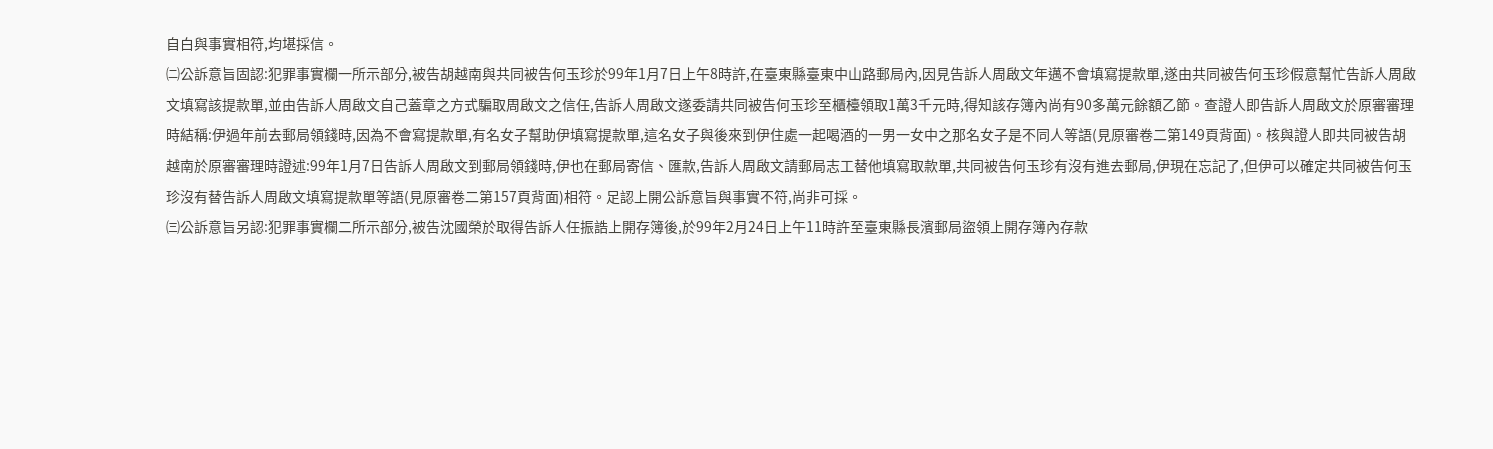自白與事實相符,均堪採信。
㈡公訴意旨固認:犯罪事實欄一所示部分,被告胡越南與共同被告何玉珍於99年1月7日上午8時許,在臺東縣臺東中山路郵局內,因見告訴人周啟文年邁不會填寫提款單,遂由共同被告何玉珍假意幫忙告訴人周啟文填寫該提款單,並由告訴人周啟文自己蓋章之方式騙取周啟文之信任,告訴人周啟文遂委請共同被告何玉珍至櫃檯領取1萬3千元時,得知該存簿內尚有90多萬元餘額乙節。查證人即告訴人周啟文於原審審理時結稱:伊過年前去郵局領錢時,因為不會寫提款單,有名女子幫助伊填寫提款單,這名女子與後來到伊住處一起喝酒的一男一女中之那名女子是不同人等語(見原審卷二第149頁背面)。核與證人即共同被告胡越南於原審審理時證述:99年1月7日告訴人周啟文到郵局領錢時,伊也在郵局寄信、匯款,告訴人周啟文請郵局志工替他填寫取款單,共同被告何玉珍有沒有進去郵局,伊現在忘記了,但伊可以確定共同被告何玉珍沒有替告訴人周啟文填寫提款單等語(見原審卷二第157頁背面)相符。足認上開公訴意旨與事實不符,尚非可採。
㈢公訴意旨另認:犯罪事實欄二所示部分,被告沈國榮於取得告訴人任振誥上開存簿後,於99年2月24日上午11時許至臺東縣長濱郵局盜領上開存簿內存款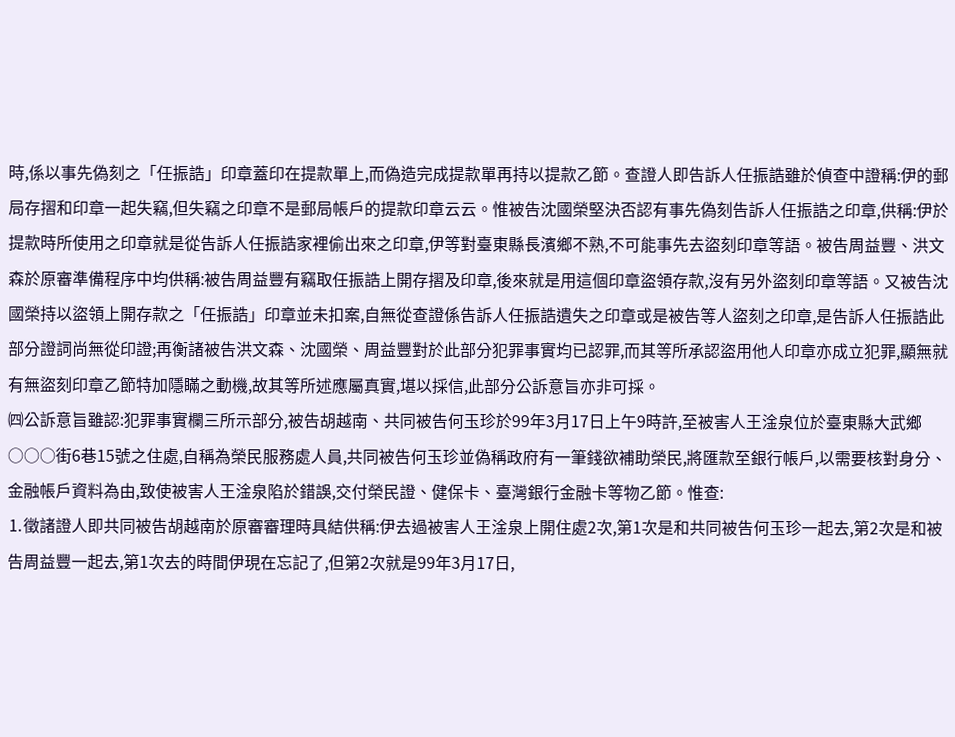時,係以事先偽刻之「任振誥」印章蓋印在提款單上,而偽造完成提款單再持以提款乙節。查證人即告訴人任振誥雖於偵查中證稱:伊的郵局存摺和印章一起失竊,但失竊之印章不是郵局帳戶的提款印章云云。惟被告沈國榮堅決否認有事先偽刻告訴人任振誥之印章,供稱:伊於提款時所使用之印章就是從告訴人任振誥家裡偷出來之印章,伊等對臺東縣長濱鄉不熟,不可能事先去盜刻印章等語。被告周益豐、洪文森於原審準備程序中均供稱:被告周益豐有竊取任振誥上開存摺及印章,後來就是用這個印章盜領存款,沒有另外盜刻印章等語。又被告沈國榮持以盜領上開存款之「任振誥」印章並未扣案,自無從查證係告訴人任振誥遺失之印章或是被告等人盜刻之印章,是告訴人任振誥此部分證詞尚無從印證;再衡諸被告洪文森、沈國榮、周益豐對於此部分犯罪事實均已認罪,而其等所承認盜用他人印章亦成立犯罪,顯無就有無盜刻印章乙節特加隱瞞之動機,故其等所述應屬真實,堪以採信,此部分公訴意旨亦非可採。
㈣公訴意旨雖認:犯罪事實欄三所示部分,被告胡越南、共同被告何玉珍於99年3月17日上午9時許,至被害人王淦泉位於臺東縣大武鄉○○○街6巷15號之住處,自稱為榮民服務處人員,共同被告何玉珍並偽稱政府有一筆錢欲補助榮民,將匯款至銀行帳戶,以需要核對身分、金融帳戶資料為由,致使被害人王淦泉陷於錯誤,交付榮民證、健保卡、臺灣銀行金融卡等物乙節。惟查:
⒈徵諸證人即共同被告胡越南於原審審理時具結供稱:伊去過被害人王淦泉上開住處2次,第1次是和共同被告何玉珍一起去,第2次是和被告周益豐一起去,第1次去的時間伊現在忘記了,但第2次就是99年3月17日,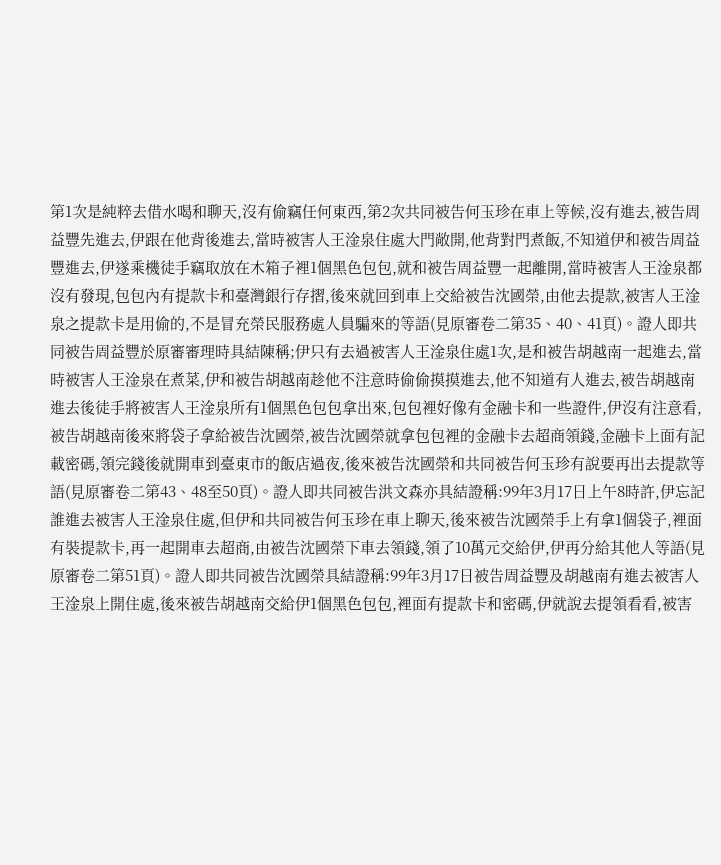第1次是純粹去借水喝和聊天,沒有偷竊任何東西,第2次共同被告何玉珍在車上等候,沒有進去,被告周益豐先進去,伊跟在他背後進去,當時被害人王淦泉住處大門敞開,他背對門煮飯,不知道伊和被告周益豐進去,伊遂乘機徒手竊取放在木箱子裡1個黑色包包,就和被告周益豐一起離開,當時被害人王淦泉都沒有發現,包包內有提款卡和臺灣銀行存摺,後來就回到車上交給被告沈國榮,由他去提款,被害人王淦泉之提款卡是用偷的,不是冒充榮民服務處人員騙來的等語(見原審卷二第35、40、41頁)。證人即共同被告周益豐於原審審理時具結陳稱;伊只有去過被害人王淦泉住處1次,是和被告胡越南一起進去,當時被害人王淦泉在煮菜,伊和被告胡越南趁他不注意時偷偷摸摸進去,他不知道有人進去,被告胡越南進去後徒手將被害人王淦泉所有1個黑色包包拿出來,包包裡好像有金融卡和一些證件,伊沒有注意看,被告胡越南後來將袋子拿給被告沈國榮,被告沈國榮就拿包包裡的金融卡去超商領錢,金融卡上面有記載密碼,領完錢後就開車到臺東市的飯店過夜,後來被告沈國榮和共同被告何玉珍有說要再出去提款等語(見原審卷二第43、48至50頁)。證人即共同被告洪文森亦具結證稱:99年3月17日上午8時許,伊忘記誰進去被害人王淦泉住處,但伊和共同被告何玉珍在車上聊天,後來被告沈國榮手上有拿1個袋子,裡面有裝提款卡,再一起開車去超商,由被告沈國榮下車去領錢,領了10萬元交給伊,伊再分給其他人等語(見原審卷二第51頁)。證人即共同被告沈國榮具結證稱:99年3月17日被告周益豐及胡越南有進去被害人王淦泉上開住處,後來被告胡越南交給伊1個黑色包包,裡面有提款卡和密碼,伊就說去提領看看,被害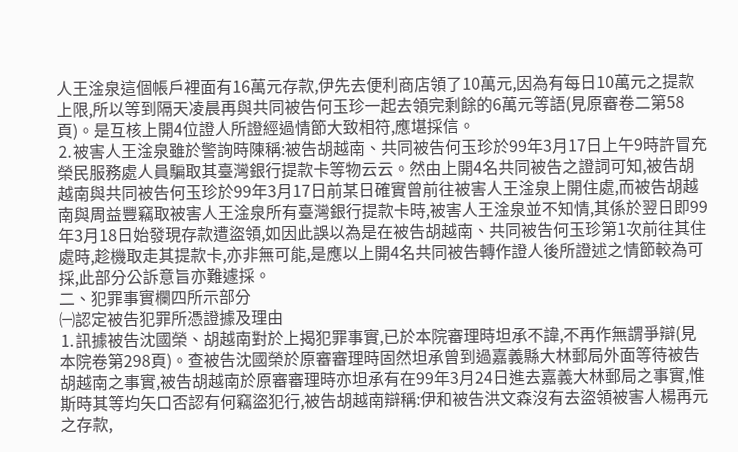人王淦泉這個帳戶裡面有16萬元存款,伊先去便利商店領了10萬元,因為有每日10萬元之提款上限,所以等到隔天凌晨再與共同被告何玉珍一起去領完剩餘的6萬元等語(見原審卷二第58頁)。是互核上開4位證人所證經過情節大致相符,應堪採信。
⒉被害人王淦泉雖於警詢時陳稱:被告胡越南、共同被告何玉珍於99年3月17日上午9時許冒充榮民服務處人員騙取其臺灣銀行提款卡等物云云。然由上開4名共同被告之證詞可知,被告胡越南與共同被告何玉珍於99年3月17日前某日確實曾前往被害人王淦泉上開住處,而被告胡越南與周益豐竊取被害人王淦泉所有臺灣銀行提款卡時,被害人王淦泉並不知情,其係於翌日即99年3月18日始發現存款遭盜領,如因此誤以為是在被告胡越南、共同被告何玉珍第1次前往其住處時,趁機取走其提款卡,亦非無可能,是應以上開4名共同被告轉作證人後所證述之情節較為可採,此部分公訴意旨亦難遽採。
二、犯罪事實欄四所示部分
㈠認定被告犯罪所憑證據及理由
⒈訊據被告沈國榮、胡越南對於上揭犯罪事實,已於本院審理時坦承不諱,不再作無謂爭辯(見本院卷第298頁)。查被告沈國榮於原審審理時固然坦承曾到過嘉義縣大林郵局外面等待被告胡越南之事實,被告胡越南於原審審理時亦坦承有在99年3月24日進去嘉義大林郵局之事實,惟斯時其等均矢口否認有何竊盜犯行,被告胡越南辯稱:伊和被告洪文森沒有去盜領被害人楊再元之存款,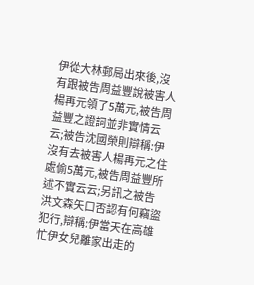伊從大林郵局出來後,沒有跟被告周益豐說被害人楊再元領了5萬元,被告周益豐之證詞並非實情云云;被告沈國榮則辯稱:伊沒有去被害人楊再元之住處偷5萬元,被告周益豐所述不實云云;另訊之被告洪文森矢口否認有何竊盜犯行,辯稱:伊當天在高雄忙伊女兒離家出走的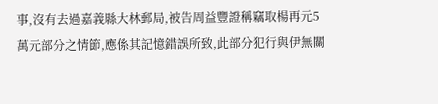事,沒有去過嘉義縣大林郵局,被告周益豐證稱竊取楊再元5萬元部分之情節,應係其記憶錯誤所致,此部分犯行與伊無關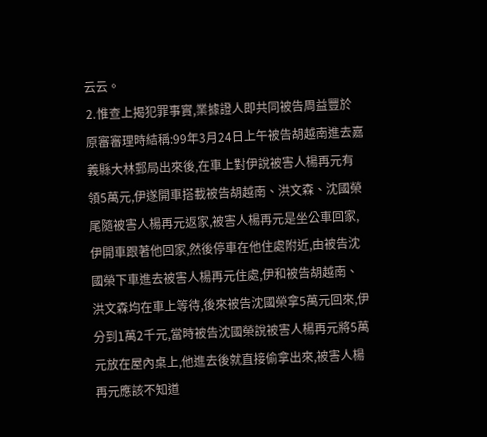云云。
⒉惟查上揭犯罪事實,業據證人即共同被告周益豐於原審審理時結稱:99年3月24日上午被告胡越南進去嘉義縣大林郵局出來後,在車上對伊說被害人楊再元有領5萬元,伊遂開車搭載被告胡越南、洪文森、沈國榮尾隨被害人楊再元返家,被害人楊再元是坐公車回家,伊開車跟著他回家,然後停車在他住處附近,由被告沈國榮下車進去被害人楊再元住處,伊和被告胡越南、洪文森均在車上等待,後來被告沈國榮拿5萬元回來,伊分到1萬2千元,當時被告沈國榮說被害人楊再元將5萬元放在屋內桌上,他進去後就直接偷拿出來,被害人楊再元應該不知道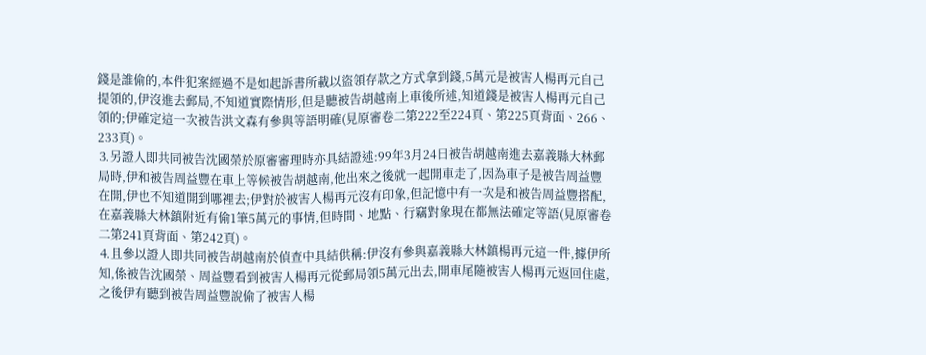錢是誰偷的,本件犯案經過不是如起訴書所載以盜領存款之方式拿到錢,5萬元是被害人楊再元自己提領的,伊沒進去郵局,不知道實際情形,但是聽被告胡越南上車後所述,知道錢是被害人楊再元自己領的;伊確定這一次被告洪文森有參與等語明確(見原審卷二第222至224頁、第225頁背面、266、233頁)。
⒊另證人即共同被告沈國榮於原審審理時亦具結證述:99年3月24日被告胡越南進去嘉義縣大林郵局時,伊和被告周益豐在車上等候被告胡越南,他出來之後就一起開車走了,因為車子是被告周益豐在開,伊也不知道開到哪裡去;伊對於被害人楊再元沒有印象,但記憶中有一次是和被告周益豐搭配,在嘉義縣大林鎮附近有偷1筆5萬元的事情,但時間、地點、行竊對象現在都無法確定等語(見原審卷二第241頁背面、第242頁)。
⒋且參以證人即共同被告胡越南於偵查中具結供稱:伊沒有參與嘉義縣大林鎮楊再元這一件,據伊所知,係被告沈國榮、周益豐看到被害人楊再元從郵局領5萬元出去,開車尾隨被害人楊再元返回住處,之後伊有聽到被告周益豐說偷了被害人楊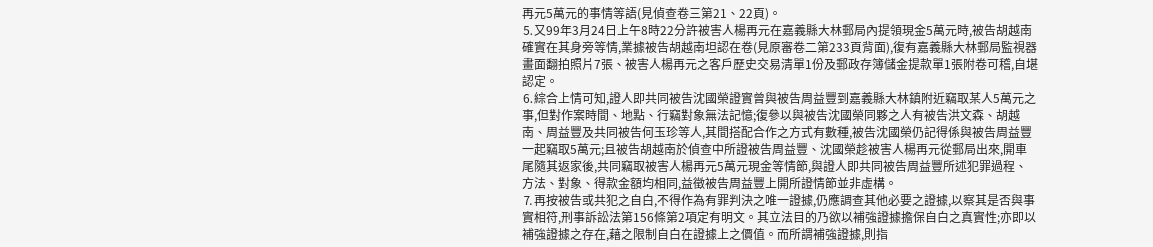再元5萬元的事情等語(見偵查卷三第21、22頁)。
⒌又99年3月24日上午8時22分許被害人楊再元在嘉義縣大林郵局內提領現金5萬元時,被告胡越南確實在其身旁等情,業據被告胡越南坦認在卷(見原審卷二第233頁背面),復有嘉義縣大林郵局監視器畫面翻拍照片7張、被害人楊再元之客戶歷史交易清單1份及郵政存簿儲金提款單1張附卷可稽,自堪認定。
⒍綜合上情可知,證人即共同被告沈國榮證實曾與被告周益豐到嘉義縣大林鎮附近竊取某人5萬元之事,但對作案時間、地點、行竊對象無法記憶;復參以與被告沈國榮同夥之人有被告洪文森、胡越南、周益豐及共同被告何玉珍等人,其間搭配合作之方式有數種,被告沈國榮仍記得係與被告周益豐一起竊取5萬元;且被告胡越南於偵查中所證被告周益豐、沈國榮趁被害人楊再元從郵局出來,開車尾隨其返家後,共同竊取被害人楊再元5萬元現金等情節,與證人即共同被告周益豐所述犯罪過程、方法、對象、得款金額均相同,益徵被告周益豐上開所證情節並非虛構。
⒎再按被告或共犯之自白,不得作為有罪判決之唯一證據,仍應調查其他必要之證據,以察其是否與事實相符,刑事訴訟法第156條第2項定有明文。其立法目的乃欲以補強證據擔保自白之真實性;亦即以補強證據之存在,藉之限制自白在證據上之價值。而所謂補強證據,則指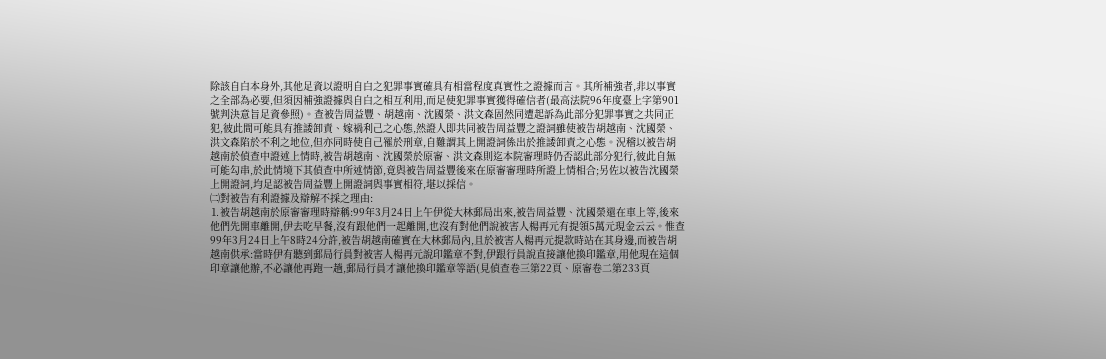除該自白本身外,其他足資以證明自白之犯罪事實確具有相當程度真實性之證據而言。其所補強者,非以事實之全部為必要,但須因補強證據與自白之相互利用,而足使犯罪事實獲得確信者(最高法院96年度臺上字第901號判決意旨足資參照)。查被告周益豐、胡越南、沈國榮、洪文森固然同遭起訴為此部分犯罪事實之共同正犯,彼此間可能具有推諉卸責、嫁禍利己之心態,然證人即共同被告周益豐之證詞雖使被告胡越南、沈國榮、洪文森陷於不利之地位,但亦同時使自己罹於刑章,自難謂其上開證詞係出於推諉卸責之心態。況稽以被告胡越南於偵查中證述上情時,被告胡越南、沈國榮於原審、洪文森則迄本院審理時仍否認此部分犯行,彼此自無可能勾串,於此情境下其偵查中所述情節,竟與被告周益豐後來在原審審理時所證上情相合;另佐以被告沈國榮上開證詞,均足認被告周益豐上開證詞與事實相符,堪以採信。
㈡對被告有利證據及辯解不採之理由:
⒈被告胡越南於原審審理時辯稱:99年3月24日上午伊從大林郵局出來,被告周益豐、沈國榮還在車上等,後來他們先開車離開,伊去吃早餐,沒有跟他們一起離開,也沒有對他們說被害人楊再元有提領5萬元現金云云。惟查99年3月24日上午8時24分許,被告胡越南確實在大林郵局內,且於被害人楊再元提款時站在其身邊,而被告胡越南供承:當時伊有聽到郵局行員對被害人楊再元說印鑑章不對,伊跟行員說直接讓他換印鑑章,用他現在這個印章讓他辦,不必讓他再跑一趟,郵局行員才讓他換印鑑章等語(見偵查卷三第22頁、原審卷二第233頁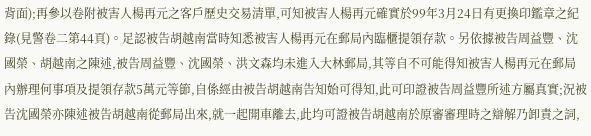背面);再參以卷附被害人楊再元之客戶歷史交易清單,可知被害人楊再元確實於99年3月24日有更換印鑑章之紀錄(見警卷二第44頁)。足認被告胡越南當時知悉被害人楊再元在郵局內臨櫃提領存款。另依據被告周益豐、沈國榮、胡越南之陳述,被告周益豐、沈國榮、洪文森均未進入大林郵局,其等自不可能得知被害人楊再元在郵局內辦理何事項及提領存款5萬元等節,自係經由被告胡越南告知始可得知,此可印證被告周益豐所述方屬真實;況被告沈國榮亦陳述被告胡越南從郵局出來,就一起開車離去,此均可證被告胡越南於原審審理時之辯解乃卸責之詞,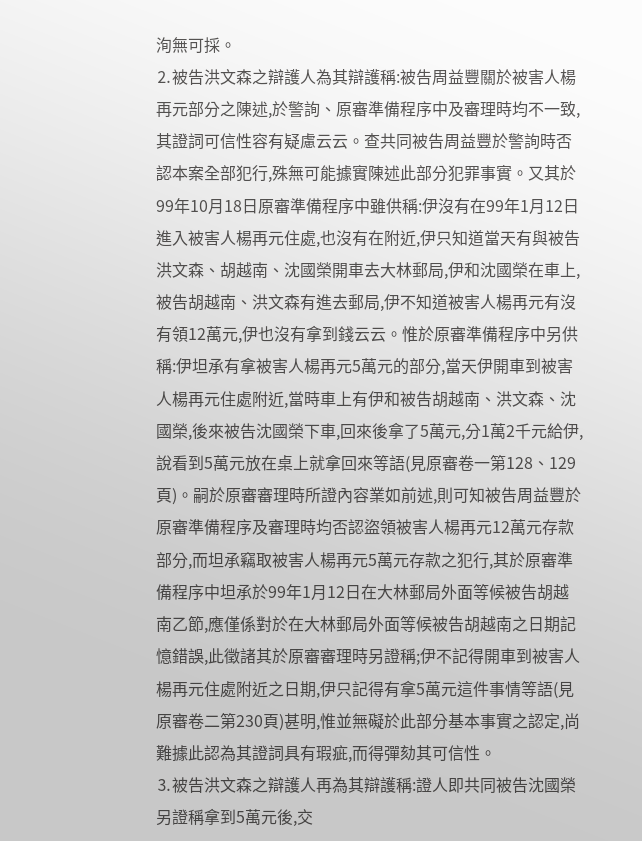洵無可採。
⒉被告洪文森之辯護人為其辯護稱:被告周益豐關於被害人楊再元部分之陳述,於警詢、原審準備程序中及審理時均不一致,其證詞可信性容有疑慮云云。查共同被告周益豐於警詢時否認本案全部犯行,殊無可能據實陳述此部分犯罪事實。又其於99年10月18日原審準備程序中雖供稱:伊沒有在99年1月12日進入被害人楊再元住處,也沒有在附近,伊只知道當天有與被告洪文森、胡越南、沈國榮開車去大林郵局,伊和沈國榮在車上,被告胡越南、洪文森有進去郵局,伊不知道被害人楊再元有沒有領12萬元,伊也沒有拿到錢云云。惟於原審準備程序中另供稱:伊坦承有拿被害人楊再元5萬元的部分,當天伊開車到被害人楊再元住處附近,當時車上有伊和被告胡越南、洪文森、沈國榮,後來被告沈國榮下車,回來後拿了5萬元,分1萬2千元給伊,說看到5萬元放在桌上就拿回來等語(見原審卷一第128、129頁)。嗣於原審審理時所證內容業如前述,則可知被告周益豐於原審準備程序及審理時均否認盜領被害人楊再元12萬元存款部分,而坦承竊取被害人楊再元5萬元存款之犯行,其於原審準備程序中坦承於99年1月12日在大林郵局外面等候被告胡越南乙節,應僅係對於在大林郵局外面等候被告胡越南之日期記憶錯誤,此徵諸其於原審審理時另證稱;伊不記得開車到被害人楊再元住處附近之日期,伊只記得有拿5萬元這件事情等語(見原審卷二第230頁)甚明,惟並無礙於此部分基本事實之認定,尚難據此認為其證詞具有瑕疵,而得彈劾其可信性。
⒊被告洪文森之辯護人再為其辯護稱:證人即共同被告沈國榮另證稱拿到5萬元後,交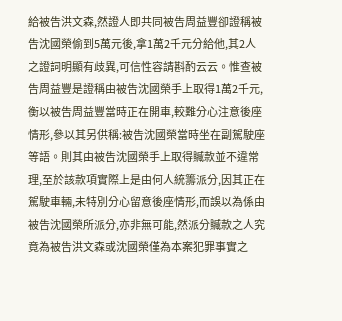給被告洪文森,然證人即共同被告周益豐卻證稱被告沈國榮偷到5萬元後,拿1萬2千元分給他,其2人之證詞明顯有歧異,可信性容請斟酌云云。惟查被告周益豐是證稱由被告沈國榮手上取得1萬2千元,衡以被告周益豐當時正在開車,較難分心注意後座情形,參以其另供稱:被告沈國榮當時坐在副駕駛座等語。則其由被告沈國榮手上取得贓款並不違常理,至於該款項實際上是由何人統籌派分,因其正在駕駛車輛,未特別分心留意後座情形,而誤以為係由被告沈國榮所派分,亦非無可能,然派分贓款之人究竟為被告洪文森或沈國榮僅為本案犯罪事實之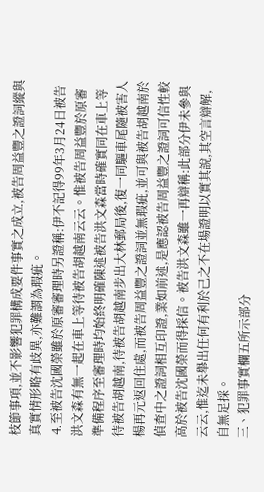枝節事項,並不影響犯罪構成要件事實之成立,被告周益豐之證詞縱與真實情形略有歧異,亦難謂為瑕疵。
⒋至被告沈國榮雖於原審審理時另證稱:伊不記得99年3月24日被告洪文森有無一起在車上等待被告胡越南云云。惟被告周益豐於原審準備程序至審理時均始終明確陳述被告洪文森當時確實同在車上等待被告胡越南,待被告胡越南步出大林郵局後,復一同驅車尾隨被害人楊再元返回住處,而被告周益豐之證詞並無瑕疵,並可與被告胡越南於偵查中之證詞相互印證,業如前述,是應認被告周益豐之證詞可信性較高於被告沈國榮而得採信。被告洪文森雖一再辯稱:此部分伊未參與云云,惟迄未舉出任何有利於己之不在場證明以實其說,其空言辯解,自無足採。
三、犯罪事實欄五所示部分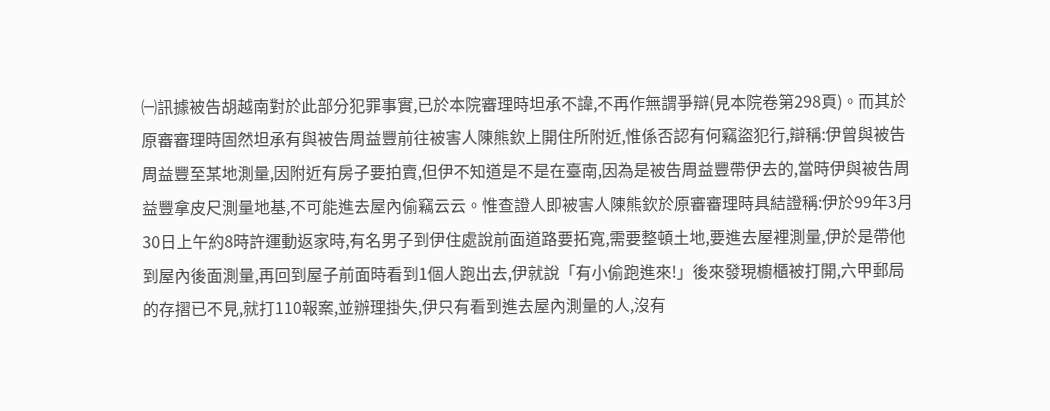㈠訊據被告胡越南對於此部分犯罪事實,已於本院審理時坦承不諱,不再作無謂爭辯(見本院卷第298頁)。而其於原審審理時固然坦承有與被告周益豐前往被害人陳熊欽上開住所附近,惟係否認有何竊盜犯行,辯稱:伊曾與被告周益豐至某地測量,因附近有房子要拍賣,但伊不知道是不是在臺南,因為是被告周益豐帶伊去的,當時伊與被告周益豐拿皮尺測量地基,不可能進去屋內偷竊云云。惟查證人即被害人陳熊欽於原審審理時具結證稱:伊於99年3月30日上午約8時許運動返家時,有名男子到伊住處說前面道路要拓寬,需要整頓土地,要進去屋裡測量,伊於是帶他到屋內後面測量,再回到屋子前面時看到1個人跑出去,伊就說「有小偷跑進來!」後來發現櫥櫃被打開,六甲郵局的存摺已不見,就打110報案,並辦理掛失,伊只有看到進去屋內測量的人,沒有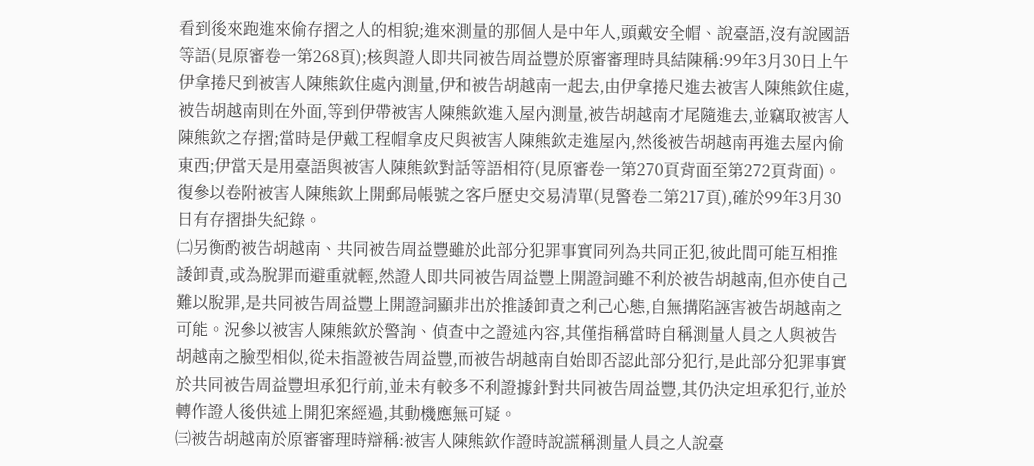看到後來跑進來偷存摺之人的相貌;進來測量的那個人是中年人,頭戴安全帽、說臺語,沒有說國語等語(見原審卷一第268頁);核與證人即共同被告周益豐於原審審理時具結陳稱:99年3月30日上午伊拿捲尺到被害人陳熊欽住處內測量,伊和被告胡越南一起去,由伊拿捲尺進去被害人陳熊欽住處,被告胡越南則在外面,等到伊帶被害人陳熊欽進入屋內測量,被告胡越南才尾隨進去,並竊取被害人陳熊欽之存摺;當時是伊戴工程帽拿皮尺與被害人陳熊欽走進屋內,然後被告胡越南再進去屋內偷東西;伊當天是用臺語與被害人陳熊欽對話等語相符(見原審卷一第270頁背面至第272頁背面)。復參以卷附被害人陳熊欽上開郵局帳號之客戶歷史交易清單(見警卷二第217頁),確於99年3月30日有存摺掛失紀錄。
㈡另衡酌被告胡越南、共同被告周益豐雖於此部分犯罪事實同列為共同正犯,彼此間可能互相推諉卸責,或為脫罪而避重就輕,然證人即共同被告周益豐上開證詞雖不利於被告胡越南,但亦使自己難以脫罪,是共同被告周益豐上開證詞顯非出於推諉卸責之利己心態,自無搆陷誣害被告胡越南之可能。況參以被害人陳熊欽於警詢、偵查中之證述內容,其僅指稱當時自稱測量人員之人與被告胡越南之臉型相似,從未指證被告周益豐,而被告胡越南自始即否認此部分犯行,是此部分犯罪事實於共同被告周益豐坦承犯行前,並未有較多不利證據針對共同被告周益豐,其仍決定坦承犯行,並於轉作證人後供述上開犯案經過,其動機應無可疑。
㈢被告胡越南於原審審理時辯稱:被害人陳熊欽作證時說謊稱測量人員之人說臺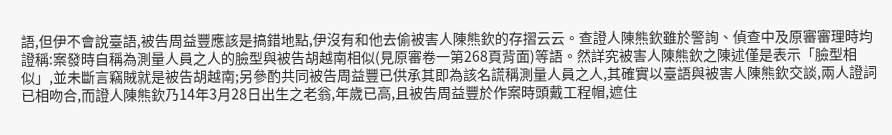語,但伊不會說臺語,被告周益豐應該是搞錯地點,伊沒有和他去偷被害人陳熊欽的存摺云云。查證人陳熊欽雖於警詢、偵查中及原審審理時均證稱:案發時自稱為測量人員之人的臉型與被告胡越南相似(見原審卷一第268頁背面)等語。然詳究被害人陳熊欽之陳述僅是表示「臉型相似」,並未斷言竊賊就是被告胡越南;另參酌共同被告周益豐已供承其即為該名謊稱測量人員之人,其確實以臺語與被害人陳熊欽交談,兩人證詞已相吻合,而證人陳熊欽乃14年3月28日出生之老翁,年歲已高,且被告周益豐於作案時頭戴工程帽,遮住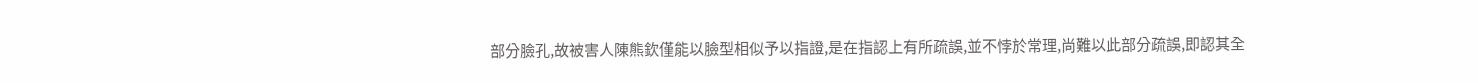部分臉孔,故被害人陳熊欽僅能以臉型相似予以指證,是在指認上有所疏誤,並不悖於常理,尚難以此部分疏誤,即認其全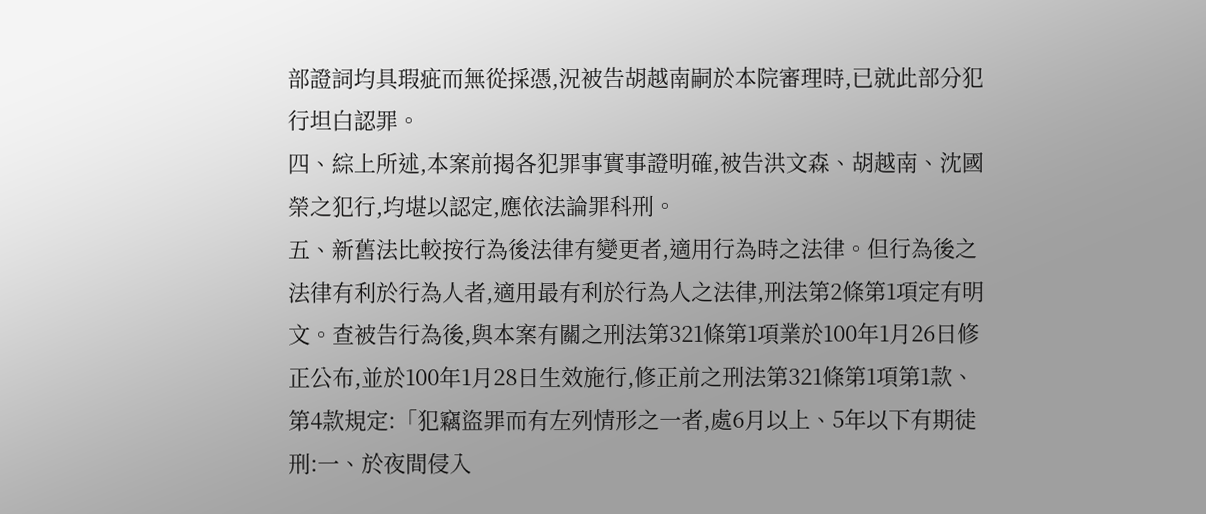部證詞均具瑕疵而無從採憑,況被告胡越南嗣於本院審理時,已就此部分犯行坦白認罪。
四、綜上所述,本案前揭各犯罪事實事證明確,被告洪文森、胡越南、沈國榮之犯行,均堪以認定,應依法論罪科刑。
五、新舊法比較按行為後法律有變更者,適用行為時之法律。但行為後之法律有利於行為人者,適用最有利於行為人之法律,刑法第2條第1項定有明文。查被告行為後,與本案有關之刑法第321條第1項業於100年1月26日修正公布,並於100年1月28日生效施行,修正前之刑法第321條第1項第1款、第4款規定:「犯竊盜罪而有左列情形之一者,處6月以上、5年以下有期徒刑:一、於夜間侵入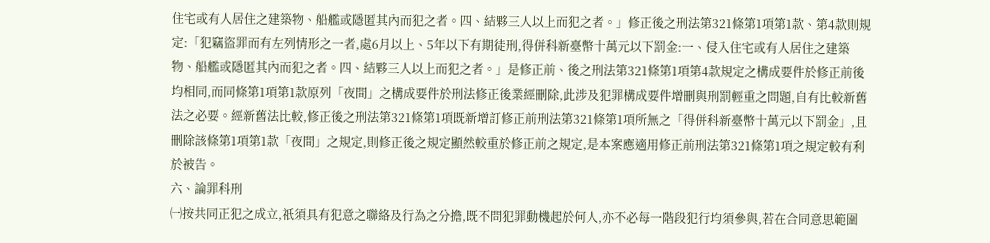住宅或有人居住之建築物、船艦或隱匿其內而犯之者。四、結夥三人以上而犯之者。」修正後之刑法第321條第1項第1款、第4款則規定:「犯竊盜罪而有左列情形之一者,處6月以上、5年以下有期徒刑,得併科新臺幣十萬元以下罰金:一、侵入住宅或有人居住之建築物、船艦或隱匿其內而犯之者。四、結夥三人以上而犯之者。」是修正前、後之刑法第321條第1項第4款規定之構成要件於修正前後均相同,而同條第1項第1款原列「夜間」之構成要件於刑法修正後業經刪除,此涉及犯罪構成要件增刪與刑罰輕重之問題,自有比較新舊法之必要。經新舊法比較,修正後之刑法第321條第1項既新增訂修正前刑法第321條第1項所無之「得併科新臺幣十萬元以下罰金」,且刪除該條第1項第1款「夜間」之規定,則修正後之規定顯然較重於修正前之規定,是本案應適用修正前刑法第321條第1項之規定較有利於被告。
六、論罪科刑
㈠按共同正犯之成立,祇須具有犯意之聯絡及行為之分擔,既不問犯罪動機起於何人,亦不必每一階段犯行均須參與,若在合同意思範圍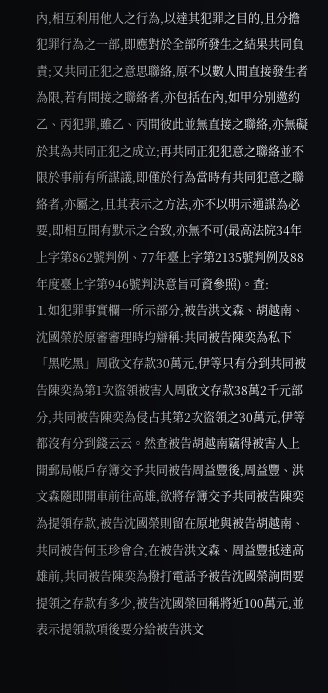內,相互利用他人之行為,以達其犯罪之目的,且分擔犯罪行為之一部,即應對於全部所發生之結果共同負責;又共同正犯之意思聯絡,原不以數人間直接發生者為限,若有間接之聯絡者,亦包括在內,如甲分別邀約乙、丙犯罪,雖乙、丙間彼此並無直接之聯絡,亦無礙於其為共同正犯之成立;再共同正犯犯意之聯絡並不限於事前有所謀議,即僅於行為當時有共同犯意之聯絡者,亦屬之,且其表示之方法,亦不以明示通謀為必要,即相互間有默示之合致,亦無不可(最高法院34年上字第862號判例、77年臺上字第2135號判例及88年度臺上字第946號判決意旨可資參照)。查:
⒈如犯罪事實欄一所示部分,被告洪文森、胡越南、沈國榮於原審審理時均辯稱:共同被告陳奕為私下「黑吃黑」周啟文存款30萬元,伊等只有分到共同被告陳奕為第1次盜領被害人周啟文存款38萬2千元部分,共同被告陳奕為侵占其第2次盜領之30萬元,伊等都沒有分到錢云云。然查被告胡越南竊得被害人上開郵局帳戶存簿交予共同被告周益豐後,周益豐、洪文森隨即開車前往高雄,欲將存簿交予共同被告陳奕為提領存款,被告沈國榮則留在原地與被告胡越南、共同被告何玉珍會合,在被告洪文森、周益豐抵達高雄前,共同被告陳奕為撥打電話予被告沈國榮詢問要提領之存款有多少,被告沈國榮回稱將近100萬元,並表示提領款項後要分給被告洪文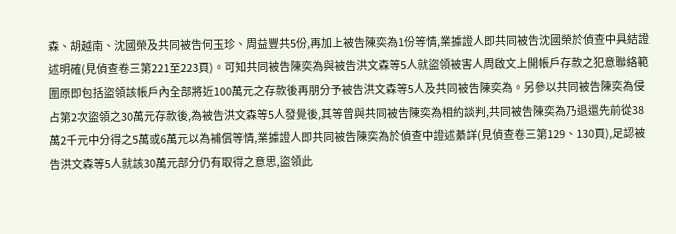森、胡越南、沈國榮及共同被告何玉珍、周益豐共5份,再加上被告陳奕為1份等情,業據證人即共同被告沈國榮於偵查中具結證述明確(見偵查卷三第221至223頁)。可知共同被告陳奕為與被告洪文森等5人就盜領被害人周啟文上開帳戶存款之犯意聯絡範圍原即包括盜領該帳戶內全部將近100萬元之存款後再朋分予被告洪文森等5人及共同被告陳奕為。另參以共同被告陳奕為侵占第2次盜領之30萬元存款後,為被告洪文森等5人發覺後,其等曾與共同被告陳奕為相約談判,共同被告陳奕為乃退還先前從38萬2千元中分得之5萬或6萬元以為補償等情,業據證人即共同被告陳奕為於偵查中證述綦詳(見偵查卷三第129、130頁),足認被告洪文森等5人就該30萬元部分仍有取得之意思,盜領此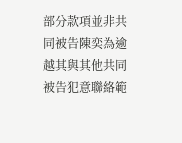部分款項並非共同被告陳奕為逾越其與其他共同被告犯意聯絡範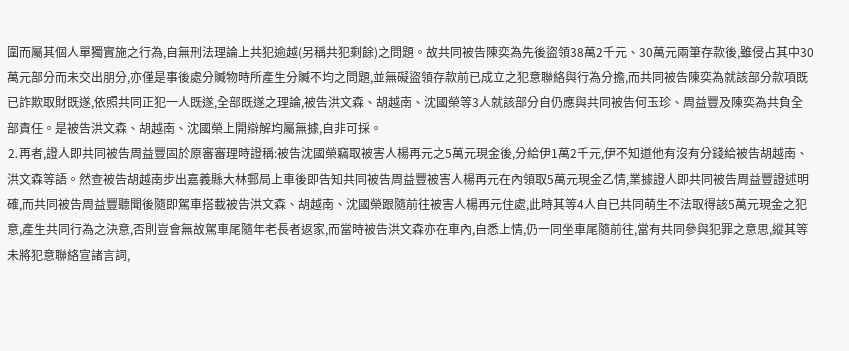圍而屬其個人單獨實施之行為,自無刑法理論上共犯逾越(另稱共犯剩餘)之問題。故共同被告陳奕為先後盜領38萬2千元、30萬元兩筆存款後,雖侵占其中30萬元部分而未交出朋分,亦僅是事後處分贓物時所產生分贓不均之問題,並無礙盜領存款前已成立之犯意聯絡與行為分擔,而共同被告陳奕為就該部分款項既已詐欺取財既遂,依照共同正犯一人既遂,全部既遂之理論,被告洪文森、胡越南、沈國榮等3人就該部分自仍應與共同被告何玉珍、周益豐及陳奕為共負全部責任。是被告洪文森、胡越南、沈國榮上開辯解均屬無據,自非可採。
⒉再者,證人即共同被告周益豐固於原審審理時證稱:被告沈國榮竊取被害人楊再元之5萬元現金後,分給伊1萬2千元,伊不知道他有沒有分錢給被告胡越南、洪文森等語。然查被告胡越南步出嘉義縣大林郵局上車後即告知共同被告周益豐被害人楊再元在內領取5萬元現金乙情,業據證人即共同被告周益豐證述明確,而共同被告周益豐聽聞後隨即駕車搭載被告洪文森、胡越南、沈國榮跟隨前往被害人楊再元住處,此時其等4人自已共同萌生不法取得該5萬元現金之犯意,產生共同行為之決意,否則豈會無故駕車尾隨年老長者返家,而當時被告洪文森亦在車內,自悉上情,仍一同坐車尾隨前往,當有共同參與犯罪之意思,縱其等未將犯意聯絡宣諸言詞,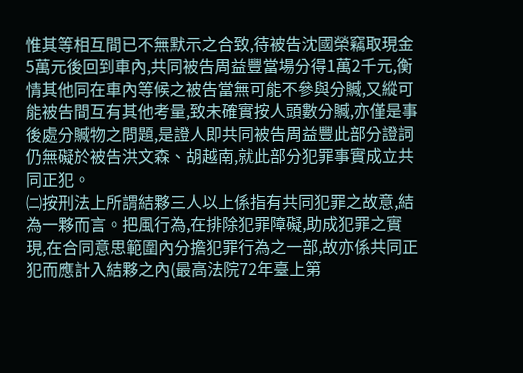惟其等相互間已不無默示之合致,待被告沈國榮竊取現金5萬元後回到車內,共同被告周益豐當場分得1萬2千元,衡情其他同在車內等候之被告當無可能不參與分贓,又縱可能被告間互有其他考量,致未確實按人頭數分贓,亦僅是事後處分贓物之問題,是證人即共同被告周益豐此部分證詞仍無礙於被告洪文森、胡越南,就此部分犯罪事實成立共同正犯。
㈡按刑法上所謂結夥三人以上係指有共同犯罪之故意,結為一夥而言。把風行為,在排除犯罪障礙,助成犯罪之實現,在合同意思範圍內分擔犯罪行為之一部,故亦係共同正犯而應計入結夥之內(最高法院72年臺上第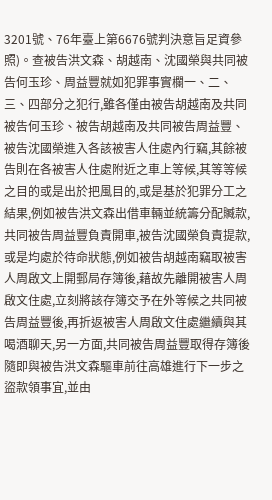3201號、76年臺上第6676號判決意旨足資參照)。查被告洪文森、胡越南、沈國榮與共同被告何玉珍、周益豐就如犯罪事實欄一、二、三、四部分之犯行,雖各僅由被告胡越南及共同被告何玉珍、被告胡越南及共同被告周益豐、被告沈國榮進入各該被害人住處內行竊,其餘被告則在各被害人住處附近之車上等候,其等等候之目的或是出於把風目的,或是基於犯罪分工之結果,例如被告洪文森出借車輛並統籌分配贓款,共同被告周益豐負責開車,被告沈國榮負責提款,或是均處於待命狀態,例如被告胡越南竊取被害人周啟文上開郵局存簿後,藉故先離開被害人周啟文住處,立刻將該存簿交予在外等候之共同被告周益豐後,再折返被害人周啟文住處繼續與其喝酒聊天,另一方面,共同被告周益豐取得存簿後隨即與被告洪文森驅車前往高雄進行下一步之盜款領事宜,並由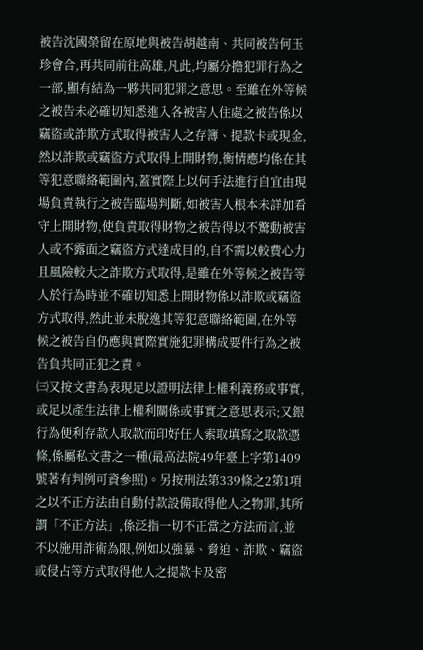被告沈國榮留在原地與被告胡越南、共同被告何玉珍會合,再共同前往高雄,凡此,均屬分擔犯罪行為之一部,顯有結為一夥共同犯罪之意思。至雖在外等候之被告未必確切知悉進入各被害人住處之被告係以竊盜或詐欺方式取得被害人之存簿、提款卡或現金,然以詐欺或竊盜方式取得上開財物,衡情應均係在其等犯意聯絡範圍內,蓋實際上以何手法進行自宜由現場負責執行之被告臨場判斷,如被害人根本未詳加看守上開財物,使負責取得財物之被告得以不驚動被害人或不露面之竊盜方式達成目的,自不需以較費心力且風險較大之詐欺方式取得,是雖在外等候之被告等人於行為時並不確切知悉上開財物係以詐欺或竊盜方式取得,然此並未脫逸其等犯意聯絡範圍,在外等候之被告自仍應與實際實施犯罪構成要件行為之被告負共同正犯之責。
㈢又按文書為表現足以證明法律上權利義務或事實,或足以產生法律上權利關係或事實之意思表示;又銀行為便利存款人取款而印好任人索取填寫之取款憑條,係屬私文書之一種(最高法院49年臺上字第1409號著有判例可資參照)。另按刑法第339條之2第1項之以不正方法由自動付款設備取得他人之物罪,其所謂「不正方法」,係泛指一切不正當之方法而言,並不以施用詐術為限,例如以強暴、脅迫、詐欺、竊盜或侵占等方式取得他人之提款卡及密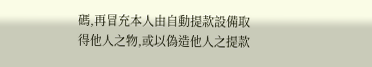碼,再冒充本人由自動提款設備取得他人之物,或以偽造他人之提款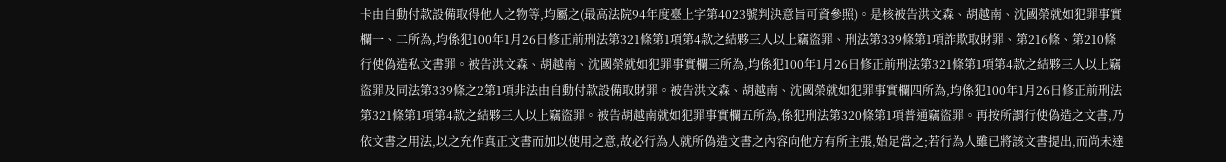卡由自動付款設備取得他人之物等,均屬之(最高法院94年度臺上字第4023號判決意旨可資參照)。是核被告洪文森、胡越南、沈國榮就如犯罪事實欄一、二所為,均係犯100年1月26日修正前刑法第321條第1項第4款之結夥三人以上竊盜罪、刑法第339條第1項詐欺取財罪、第216條、第210條行使偽造私文書罪。被告洪文森、胡越南、沈國榮就如犯罪事實欄三所為,均係犯100年1月26日修正前刑法第321條第1項第4款之結夥三人以上竊盜罪及同法第339條之2第1項非法由自動付款設備取財罪。被告洪文森、胡越南、沈國榮就如犯罪事實欄四所為,均係犯100年1月26日修正前刑法第321條第1項第4款之結夥三人以上竊盜罪。被告胡越南就如犯罪事實欄五所為,係犯刑法第320條第1項普通竊盜罪。再按所謂行使偽造之文書,乃依文書之用法,以之充作真正文書而加以使用之意,故必行為人就所偽造文書之內容向他方有所主張,始足當之;若行為人雖已將該文書提出,而尚未達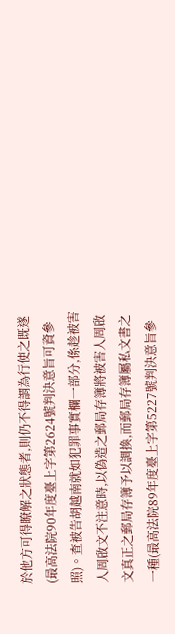於他方可得瞭解之狀態者,則仍不得謂為行使之既遂(最高法院90年度臺上字第2624號判決意旨可資參照)。查被告胡越南就如犯罪事實欄一部分,係趁被害人周啟文不注意時,以偽造之郵局存簿將被害人周啟文真正之郵局存簿予以調換,而郵局存簿屬私文書之一種(最高法院89年度臺上字第5227號判決意旨參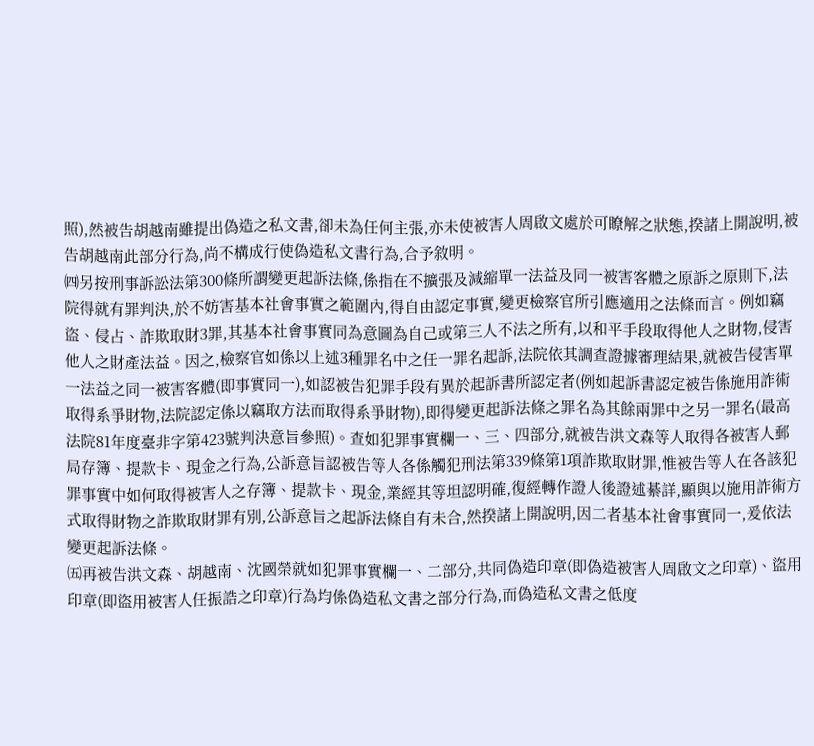照),然被告胡越南雖提出偽造之私文書,卻未為任何主張,亦未使被害人周啟文處於可瞭解之狀態,揆諸上開說明,被告胡越南此部分行為,尚不構成行使偽造私文書行為,合予敘明。
㈣另按刑事訴訟法第300條所謂變更起訴法條,係指在不擴張及減縮單一法益及同一被害客體之原訴之原則下,法院得就有罪判決,於不妨害基本社會事實之範圍內,得自由認定事實,變更檢察官所引應適用之法條而言。例如竊盜、侵占、詐欺取財3罪,其基本社會事實同為意圖為自己或第三人不法之所有,以和平手段取得他人之財物,侵害他人之財產法益。因之,檢察官如係以上述3種罪名中之任一罪名起訴,法院依其調查證據審理結果,就被告侵害單一法益之同一被害客體(即事實同一),如認被告犯罪手段有異於起訴書所認定者(例如起訴書認定被告係施用詐術取得系爭財物,法院認定係以竊取方法而取得系爭財物),即得變更起訴法條之罪名為其餘兩罪中之另一罪名(最高法院81年度臺非字第423號判決意旨參照)。查如犯罪事實欄一、三、四部分,就被告洪文森等人取得各被害人郵局存簿、提款卡、現金之行為,公訴意旨認被告等人各係觸犯刑法第339條第1項詐欺取財罪,惟被告等人在各該犯罪事實中如何取得被害人之存簿、提款卡、現金,業經其等坦認明確,復經轉作證人後證述綦詳,顯與以施用詐術方式取得財物之詐欺取財罪有別,公訴意旨之起訴法條自有未合,然揆諸上開說明,因二者基本社會事實同一,爰依法變更起訴法條。
㈤再被告洪文森、胡越南、沈國榮就如犯罪事實欄一、二部分,共同偽造印章(即偽造被害人周啟文之印章)、盜用印章(即盜用被害人任振誥之印章)行為均係偽造私文書之部分行為,而偽造私文書之低度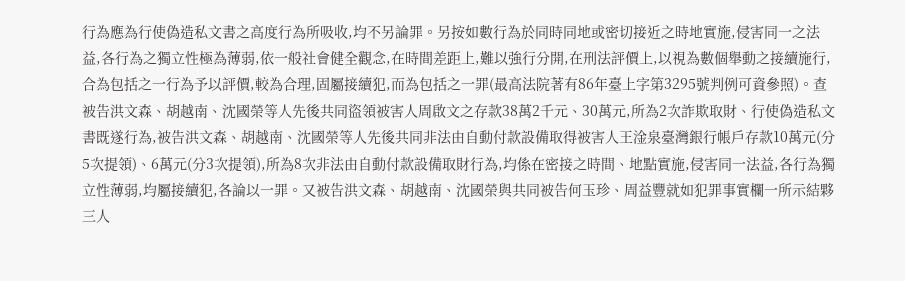行為應為行使偽造私文書之高度行為所吸收,均不另論罪。另按如數行為於同時同地或密切接近之時地實施,侵害同一之法益,各行為之獨立性極為薄弱,依一般社會健全觀念,在時間差距上,難以強行分開,在刑法評價上,以視為數個舉動之接續施行,合為包括之一行為予以評價,較為合理,固屬接續犯,而為包括之一罪(最高法院著有86年臺上字第3295號判例可資參照)。查被告洪文森、胡越南、沈國榮等人先後共同盜領被害人周啟文之存款38萬2千元、30萬元,所為2次詐欺取財、行使偽造私文書既遂行為,被告洪文森、胡越南、沈國榮等人先後共同非法由自動付款設備取得被害人王淦泉臺灣銀行帳戶存款10萬元(分5次提領)、6萬元(分3次提領),所為8次非法由自動付款設備取財行為,均係在密接之時間、地點實施,侵害同一法益,各行為獨立性薄弱,均屬接續犯,各論以一罪。又被告洪文森、胡越南、沈國榮與共同被告何玉珍、周益豐就如犯罪事實欄一所示結夥三人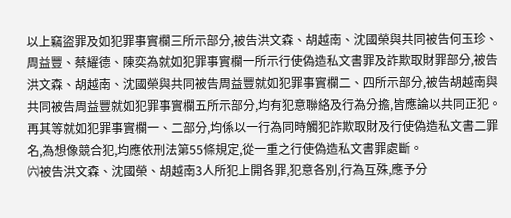以上竊盜罪及如犯罪事實欄三所示部分,被告洪文森、胡越南、沈國榮與共同被告何玉珍、周益豐、蔡耀德、陳奕為就如犯罪事實欄一所示行使偽造私文書罪及詐欺取財罪部分,被告洪文森、胡越南、沈國榮與共同被告周益豐就如犯罪事實欄二、四所示部分,被告胡越南與共同被告周益豐就如犯罪事實欄五所示部分,均有犯意聯絡及行為分擔,皆應論以共同正犯。再其等就如犯罪事實欄一、二部分,均係以一行為同時觸犯詐欺取財及行使偽造私文書二罪名,為想像競合犯,均應依刑法第55條規定,從一重之行使偽造私文書罪處斷。
㈥被告洪文森、沈國榮、胡越南3人所犯上開各罪,犯意各別,行為互殊,應予分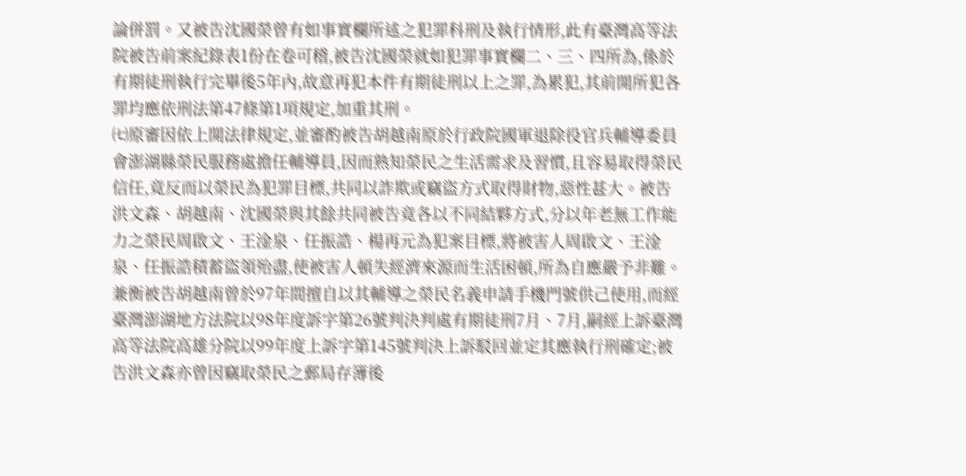論併罰。又被告沈國榮曾有如事實欄所述之犯罪科刑及執行情形,此有臺灣高等法院被告前案紀錄表1份在卷可稽,被告沈國榮就如犯罪事實欄二、三、四所為,係於有期徒刑執行完畢後5年內,故意再犯本件有期徒刑以上之罪,為累犯,其前開所犯各罪均應依刑法第47條第1項規定,加重其刑。
㈦原審因依上開法律規定,並審酌被告胡越南原於行政院國軍退除役官兵輔導委員會澎湖縣榮民服務處擔任輔導員,因而熟知榮民之生活需求及習慣,且容易取得榮民信任,竟反而以榮民為犯罪目標,共同以詐欺或竊盜方式取得財物,惡性甚大。被告洪文森、胡越南、沈國榮與其餘共同被告竟各以不同結夥方式,分以年老無工作能力之榮民周啟文、王淦泉、任振誥、楊再元為犯案目標,將被害人周啟文、王淦泉、任振誥積蓄盜領殆盡,使被害人頓失經濟來源而生活困頓,所為自應嚴予非難。兼衡被告胡越南曾於97年間擅自以其輔導之榮民名義申請手機門號供己使用,而經臺灣澎湖地方法院以98年度訴字第26號判決判處有期徒刑7月、7月,嗣經上訴臺灣高等法院高雄分院以99年度上訴字第145號判決上訴駁回並定其應執行刑確定;被告洪文森亦曾因竊取榮民之郵局存簿後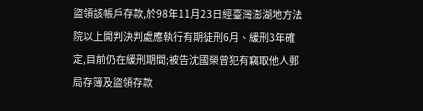盜領該帳戶存款,於98年11月23日經臺灣澎湖地方法院以上開判決判處應執行有期徒刑6月、緩刑3年確定,目前仍在緩刑期間;被告沈國榮曾犯有竊取他人郵局存簿及盜領存款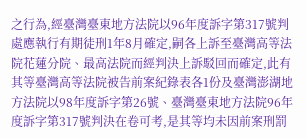之行為,經臺灣臺東地方法院以96年度訴字第317號判處應執行有期徒刑1年8月確定,嗣各上訴至臺灣高等法院花蓮分院、最高法院而經判決上訴駁回而確定,此有其等臺灣高等法院被告前案紀錄表各1份及臺灣澎湖地方法院以98年度訴字第26號、臺灣臺東地方法院96年度訴字第317號判決在卷可考,是其等均未因前案刑罰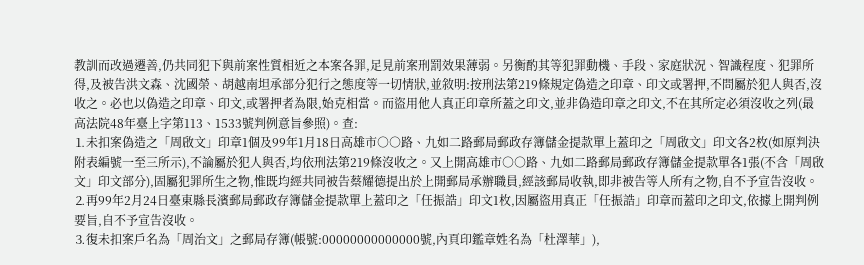教訓而改過遷善,仍共同犯下與前案性質相近之本案各罪,足見前案刑罰效果薄弱。另衡酌其等犯罪動機、手段、家庭狀況、智識程度、犯罪所得,及被告洪文森、沈國榮、胡越南坦承部分犯行之態度等一切情狀,並敘明:按刑法第219條規定偽造之印章、印文或署押,不問屬於犯人與否,沒收之。必也以偽造之印章、印文,或署押者為限,始克相當。而盜用他人真正印章所蓋之印文,並非偽造印章之印文,不在其所定必須沒收之列(最高法院48年臺上字第113、1533號判例意旨參照)。查:
⒈未扣案偽造之「周啟文」印章1個及99年1月18日高雄市○○路、九如二路郵局郵政存簿儲金提款單上蓋印之「周啟文」印文各2枚(如原判決附表編號一至三所示),不論屬於犯人與否,均依刑法第219條沒收之。又上開高雄市○○路、九如二路郵局郵政存簿儲金提款單各1張(不含「周啟文」印文部分),固屬犯罪所生之物,惟既均經共同被告蔡耀德提出於上開郵局承辦職員,經該郵局收執,即非被告等人所有之物,自不予宣告沒收。
⒉再99年2月24日臺東縣長濱郵局郵政存簿儲金提款單上蓋印之「任振誥」印文1枚,因屬盜用真正「任振誥」印章而蓋印之印文,依據上開判例要旨,自不予宣告沒收。
⒊復未扣案戶名為「周治文」之郵局存簿(帳號:00000000000000號,內頁印鑑章姓名為「杜澤華」),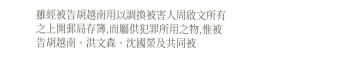雖經被告胡越南用以調換被害人周啟文所有之上開郵局存簿,而屬供犯罪所用之物,惟被告胡越南、洪文森、沈國榮及共同被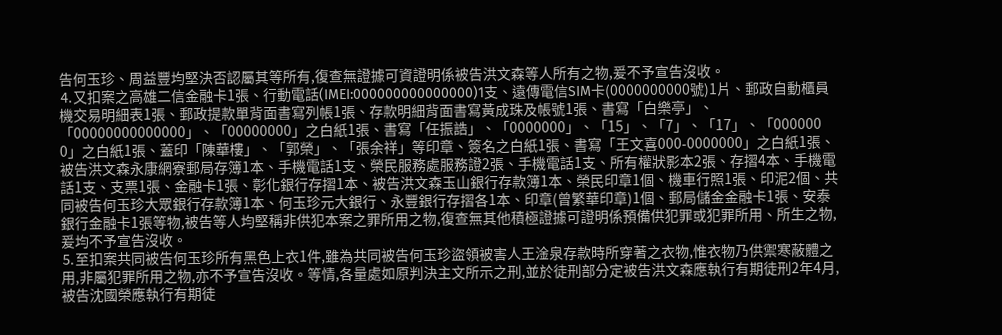告何玉珍、周益豐均堅決否認屬其等所有,復查無證據可資證明係被告洪文森等人所有之物,爰不予宣告沒收。
⒋又扣案之高雄二信金融卡1張、行動電話(IMEI:000000000000000)1支、遠傳電信SIM卡(0000000000號)1片、郵政自動櫃員機交易明細表1張、郵政提款單背面書寫列帳1張、存款明細背面書寫黃成珠及帳號1張、書寫「白樂亭」、「00000000000000」、「00000000」之白紙1張、書寫「任振誥」、「0000000」、「15」、「7」、「17」、「000000 0」之白紙1張、蓋印「陳華樓」、「郭榮」、「張余祥」等印章、簽名之白紙1張、書寫「王文喜000-0000000」之白紙1張、被告洪文森永康網寮郵局存簿1本、手機電話1支、榮民服務處服務證2張、手機電話1支、所有權狀影本2張、存摺4本、手機電話1支、支票1張、金融卡1張、彰化銀行存摺1本、被告洪文森玉山銀行存款簿1本、榮民印章1個、機車行照1張、印泥2個、共同被告何玉珍大眾銀行存款簿1本、何玉珍元大銀行、永豐銀行存摺各1本、印章(曾繁華印章)1個、郵局儲金金融卡1張、安泰銀行金融卡1張等物,被告等人均堅稱非供犯本案之罪所用之物,復查無其他積極證據可證明係預備供犯罪或犯罪所用、所生之物,爰均不予宣告沒收。
⒌至扣案共同被告何玉珍所有黑色上衣1件,雖為共同被告何玉珍盜領被害人王淦泉存款時所穿著之衣物,惟衣物乃供禦寒蔽體之用,非屬犯罪所用之物,亦不予宣告沒收。等情,各量處如原判決主文所示之刑,並於徒刑部分定被告洪文森應執行有期徒刑2年4月,被告沈國榮應執行有期徒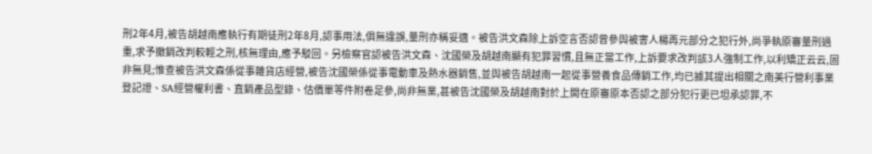刑2年4月,被告胡越南應執行有期徒刑2年8月,認事用法,俱無違誤,量刑亦稱妥適。被告洪文森除上訴空言否認曾參與被害人楊再元部分之犯行外,尚爭執原審量刑過重,求予撤銷改判較輕之刑,核無理由,應予駁回。另檢察官認被告洪文森、沈國榮及胡越南顯有犯罪習慣,且無正當工作,上訴要求改判該3人強制工作,以利矯正云云,固非無見;惟查被告洪文森係從事雜貨店經營,被告沈國榮係從事電動車及熱水器銷售,並與被告胡越南一起從事營養食品傳銷工作,均已據其提出相關之南美行營利事業登記證、SA經營權利書、直銷產品型錄、估價單等件附卷足參,尚非無業,甚被告沈國榮及胡越南對於上開在原審原本否認之部分犯行更已坦承認罪,不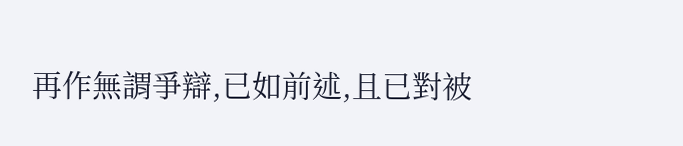再作無謂爭辯,已如前述,且已對被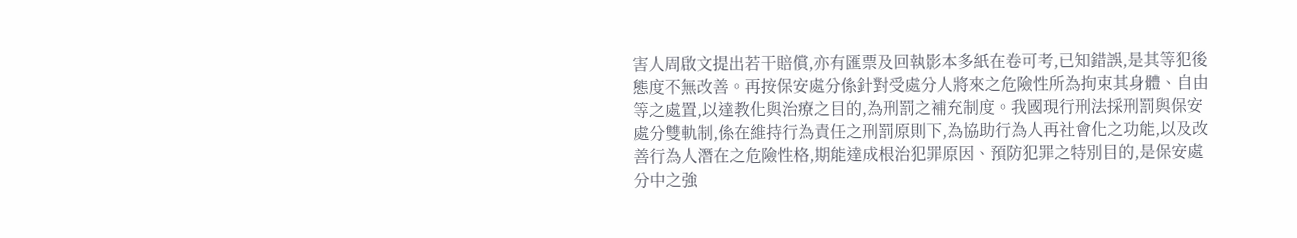害人周啟文提出若干賠償,亦有匯票及回執影本多紙在卷可考,已知錯誤,是其等犯後態度不無改善。再按保安處分係針對受處分人將來之危險性所為拘束其身體、自由等之處置,以達教化與治療之目的,為刑罰之補充制度。我國現行刑法採刑罰與保安處分雙軌制,係在維持行為責任之刑罰原則下,為協助行為人再社會化之功能,以及改善行為人潛在之危險性格,期能達成根治犯罪原因、預防犯罪之特別目的,是保安處分中之強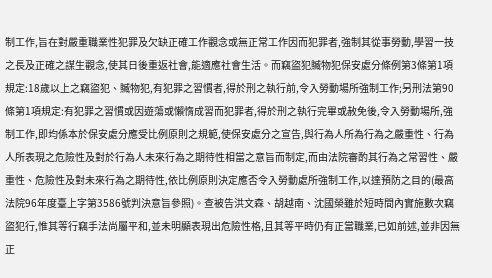制工作,旨在對嚴重職業性犯罪及欠缺正確工作觀念或無正常工作因而犯罪者,強制其從事勞動,學習一技之長及正確之謀生觀念,使其日後重返社會,能適應社會生活。而竊盜犯贓物犯保安處分條例第3條第1項規定:18歲以上之竊盜犯、贓物犯,有犯罪之習慣者,得於刑之執行前,令入勞動場所強制工作;另刑法第90條第1項規定:有犯罪之習慣或因遊蕩或懶惰成習而犯罪者,得於刑之執行完畢或赦免後,令入勞動場所,強制工作,即均係本於保安處分應受比例原則之規範,使保安處分之宣告,與行為人所為行為之嚴重性、行為人所表現之危險性及對於行為人未來行為之期待性相當之意旨而制定,而由法院審酌其行為之常習性、嚴重性、危險性及對未來行為之期待性,依比例原則決定應否令入勞動處所強制工作,以達預防之目的(最高法院96年度臺上字第3586號判決意旨參照)。查被告洪文森、胡越南、沈國榮雖於短時間內實施數次竊盜犯行,惟其等行竊手法尚屬平和,並未明顯表現出危險性格,且其等平時仍有正當職業,已如前述,並非因無正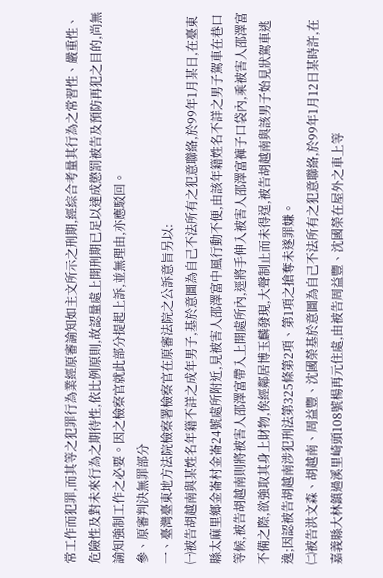常工作而犯罪,而其等之犯罪行為業經原審諭知如主文所示之刑期,經綜合考量其行為之常習性、嚴重性、危險性及對未來行為之期待性,依比例原則,故認量處上開刑期已足以達成懲罰被告及預防再犯之目的,尚無諭知強制工作之必要。因之檢察官就此部分提起上訴,並無理由,亦應駁回。
參、原審判決無罪部分
一、臺灣臺東地方法院檢察署檢察官在原審法院之公訴意旨另以:
㈠被告胡越南與某姓名年籍不詳之成年男子,基於意圖為自己不法所有之犯意聯絡,於99年1月某日,在臺東縣太麻里鄉金崙村金崙24號處所附近,見被害人邵澤富中風行動不便,由該年籍姓名不詳之男子駕車在巷口等候,被告胡越南則將被害人邵澤富帶入上開處所內,逕將手伸入被害人邵澤富褲子口袋內,乘被害人邵澤富不備之際,欲強取其身上財物,俟經鄰居博玉麟發現,大聲制止而未得逞,被告胡越南與該男子始見狀駕車逃逸;因認被告胡越南涉犯刑法第325條第2項、第1項之搶奪未遂罪嫌。
㈡被告洪文森、胡越南、周益豐、沈國榮基於意圖為自己不法所有之犯意聯絡,於99年1月12日某時許,在嘉義縣大林鎮過溪里崎頭108號楊再元住處,由被告周益豐、沈國榮在屋外之車上等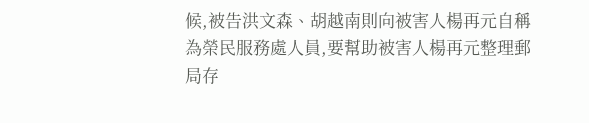候,被告洪文森、胡越南則向被害人楊再元自稱為榮民服務處人員,要幫助被害人楊再元整理郵局存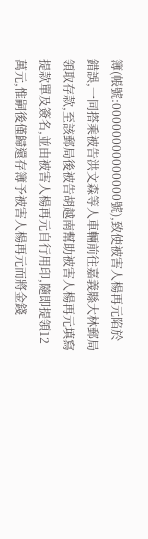簿(帳號:00000000000000號),致使被害人楊再元陷於錯誤,一同搭乘被告洪文森等人車輛前往嘉義縣大林郵局領取存款,至該郵局後被告胡越南幫助被害人楊再元填寫提款單及簽名,並由被害人楊再元自行用印,隨即提領12萬元,惟嗣後僅歸還存簿予被害人楊再元而將金錢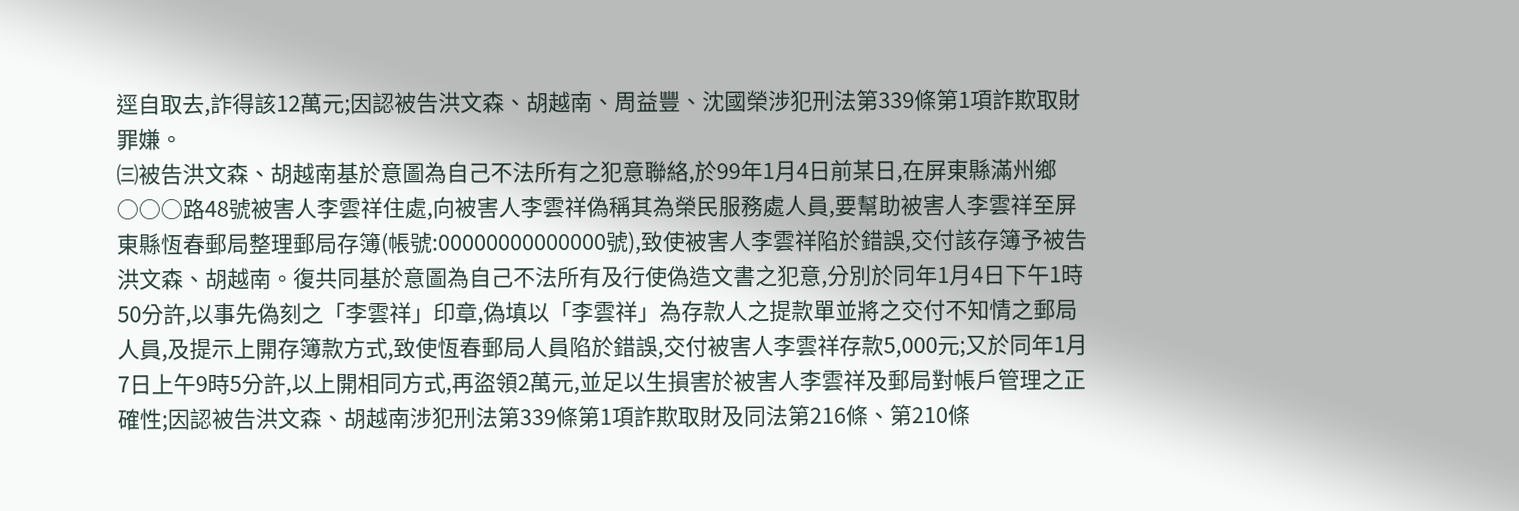逕自取去,詐得該12萬元;因認被告洪文森、胡越南、周益豐、沈國榮涉犯刑法第339條第1項詐欺取財罪嫌。
㈢被告洪文森、胡越南基於意圖為自己不法所有之犯意聯絡,於99年1月4日前某日,在屏東縣滿州鄉○○○路48號被害人李雲祥住處,向被害人李雲祥偽稱其為榮民服務處人員,要幫助被害人李雲祥至屏東縣恆春郵局整理郵局存簿(帳號:00000000000000號),致使被害人李雲祥陷於錯誤,交付該存簿予被告洪文森、胡越南。復共同基於意圖為自己不法所有及行使偽造文書之犯意,分別於同年1月4日下午1時50分許,以事先偽刻之「李雲祥」印章,偽填以「李雲祥」為存款人之提款單並將之交付不知情之郵局人員,及提示上開存簿款方式,致使恆春郵局人員陷於錯誤,交付被害人李雲祥存款5,000元;又於同年1月7日上午9時5分許,以上開相同方式,再盜領2萬元,並足以生損害於被害人李雲祥及郵局對帳戶管理之正確性;因認被告洪文森、胡越南涉犯刑法第339條第1項詐欺取財及同法第216條、第210條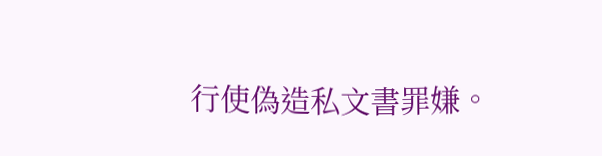行使偽造私文書罪嫌。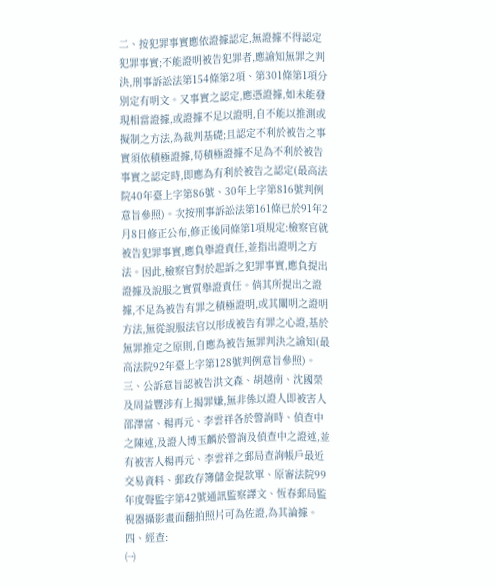二、按犯罪事實應依證據認定,無證據不得認定犯罪事實;不能證明被告犯罪者,應諭知無罪之判決,刑事訴訟法第154條第2項、第301條第1項分別定有明文。又事實之認定,應憑證據,如未能發現相當證據,或證據不足以證明,自不能以推測或擬制之方法,為裁判基礎;且認定不利於被告之事實須依積極證據,苟積極證據不足為不利於被告事實之認定時,即應為有利於被告之認定(最高法院40年臺上字第86號、30年上字第816號判例意旨參照)。次按刑事訴訟法第161條已於91年2月8日修正公布,修正後同條第1項規定:檢察官就被告犯罪事實,應負舉證責任,並指出證明之方法。因此,檢察官對於起訴之犯罪事實,應負提出證據及說服之實質舉證責任。倘其所提出之證據,不足為被告有罪之積極證明,或其闡明之證明方法,無從說服法官以形成被告有罪之心證,基於無罪推定之原則,自應為被告無罪判決之諭知(最高法院92年臺上字第128號判例意旨參照)。
三、公訴意旨認被告洪文森、胡越南、沈國榮及周益豐涉有上揭罪嫌,無非係以證人即被害人邵澤富、楊再元、李雲祥各於警詢時、偵查中之陳述,及證人博玉麟於警詢及偵查中之證述,並有被害人楊再元、李雲祥之郵局查詢帳戶最近交易資料、郵政存簿儲金提款單、原審法院99年度聲監字第42號通訊監察譯文、恆春郵局監視器攝影畫面翻拍照片可為佐證,為其論據。
四、經查:
㈠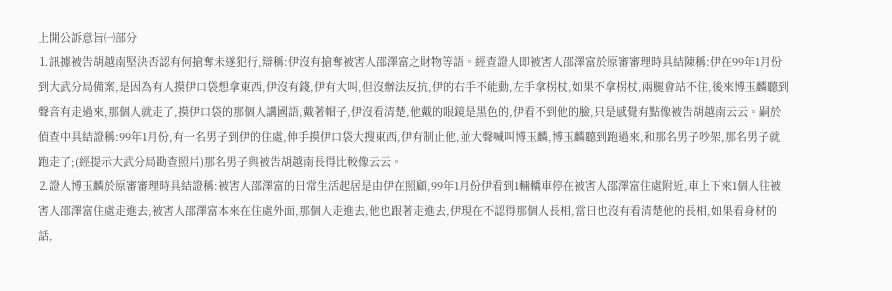上開公訴意旨㈠部分
⒈訊據被告胡越南堅決否認有何搶奪未遂犯行,辯稱:伊沒有搶奪被害人邵澤富之財物等語。經查證人即被害人邵澤富於原審審理時具結陳稱:伊在99年1月份到大武分局備案,是因為有人摸伊口袋想拿東西,伊沒有錢,伊有大叫,但沒辦法反抗,伊的右手不能動,左手拿柺杖,如果不拿柺杖,兩腿會站不住,後來博玉麟聽到聲音有走過來,那個人就走了,摸伊口袋的那個人講國語,戴著帽子,伊沒看清楚,他戴的眼鏡是黑色的,伊看不到他的臉,只是感覺有點像被告胡越南云云。嗣於偵查中具結證稱:99年1月份,有一名男子到伊的住處,伸手摸伊口袋大搜東西,伊有制止他,並大聲喊叫博玉麟,博玉麟聽到跑過來,和那名男子吵架,那名男子就跑走了;(經提示大武分局勘查照片)那名男子與被告胡越南長得比較像云云。
⒉證人博玉麟於原審審理時具結證稱:被害人邵澤富的日常生活起居是由伊在照顧,99年1月份伊看到1輛轎車停在被害人邵澤富住處附近,車上下來1個人往被害人邵澤富住處走進去,被害人邵澤富本來在住處外面,那個人走進去,他也跟著走進去,伊現在不認得那個人長相,當日也沒有看清楚他的長相,如果看身材的話,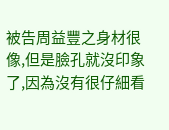被告周益豐之身材很像,但是臉孔就沒印象了,因為沒有很仔細看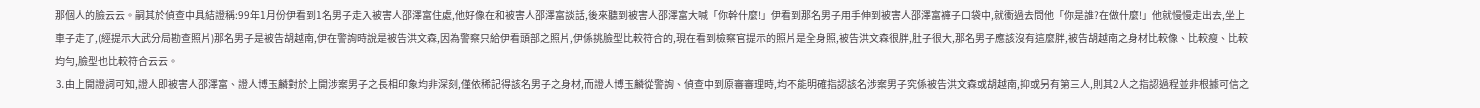那個人的臉云云。嗣其於偵查中具結證稱:99年1月份伊看到1名男子走入被害人邵澤富住處,他好像在和被害人邵澤富談話,後來聽到被害人邵澤富大喊「你幹什麼!」伊看到那名男子用手伸到被害人邵澤富褲子口袋中,就衝過去問他「你是誰?在做什麼!」他就慢慢走出去,坐上車子走了,(經提示大武分局勘查照片)那名男子是被告胡越南,伊在警詢時說是被告洪文森,因為警察只給伊看頭部之照片,伊係挑臉型比較符合的,現在看到檢察官提示的照片是全身照,被告洪文森很胖,肚子很大,那名男子應該沒有這麼胖,被告胡越南之身材比較像、比較瘦、比較均勻,臉型也比較符合云云。
⒊由上開證詞可知,證人即被害人邵澤富、證人博玉麟對於上開涉案男子之長相印象均非深刻,僅依稀記得該名男子之身材,而證人博玉麟從警詢、偵查中到原審審理時,均不能明確指認該名涉案男子究係被告洪文森或胡越南,抑或另有第三人,則其2人之指認過程並非根據可信之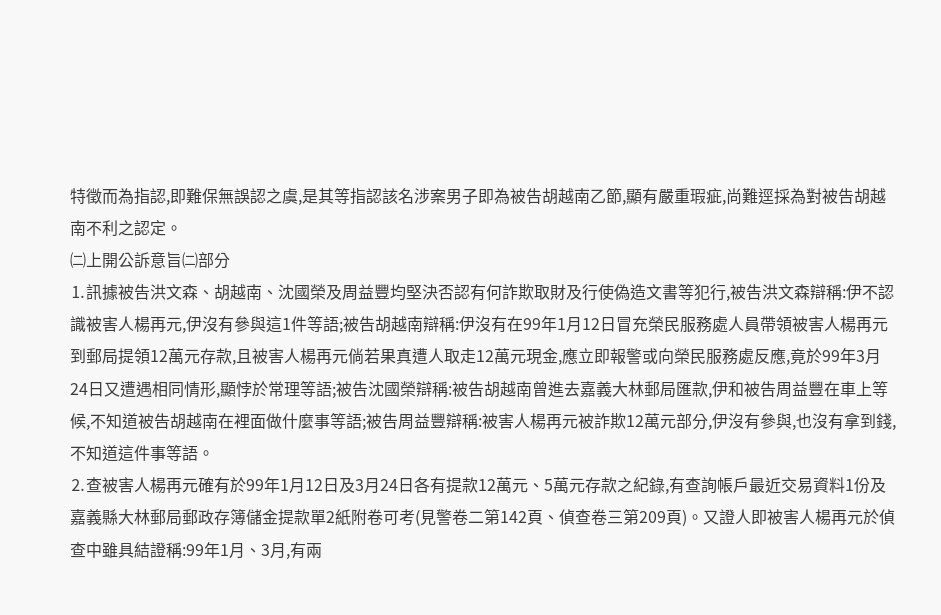特徵而為指認,即難保無誤認之虞,是其等指認該名涉案男子即為被告胡越南乙節,顯有嚴重瑕疵,尚難逕採為對被告胡越南不利之認定。
㈡上開公訴意旨㈡部分
⒈訊據被告洪文森、胡越南、沈國榮及周益豐均堅決否認有何詐欺取財及行使偽造文書等犯行,被告洪文森辯稱:伊不認識被害人楊再元,伊沒有參與這1件等語;被告胡越南辯稱:伊沒有在99年1月12日冒充榮民服務處人員帶領被害人楊再元到郵局提領12萬元存款,且被害人楊再元倘若果真遭人取走12萬元現金,應立即報警或向榮民服務處反應,竟於99年3月24日又遭遇相同情形,顯悖於常理等語;被告沈國榮辯稱:被告胡越南曾進去嘉義大林郵局匯款,伊和被告周益豐在車上等候,不知道被告胡越南在裡面做什麼事等語;被告周益豐辯稱:被害人楊再元被詐欺12萬元部分,伊沒有參與,也沒有拿到錢,不知道這件事等語。
⒉查被害人楊再元確有於99年1月12日及3月24日各有提款12萬元、5萬元存款之紀錄,有查詢帳戶最近交易資料1份及嘉義縣大林郵局郵政存簿儲金提款單2紙附卷可考(見警卷二第142頁、偵查卷三第209頁)。又證人即被害人楊再元於偵查中雖具結證稱:99年1月、3月,有兩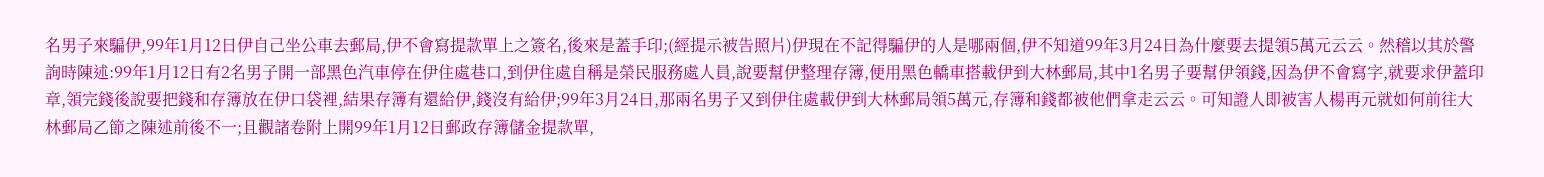名男子來騙伊,99年1月12日伊自己坐公車去郵局,伊不會寫提款單上之簽名,後來是蓋手印;(經提示被告照片)伊現在不記得騙伊的人是哪兩個,伊不知道99年3月24日為什麼要去提領5萬元云云。然稽以其於警詢時陳述:99年1月12日有2名男子開一部黑色汽車停在伊住處巷口,到伊住處自稱是榮民服務處人員,說要幫伊整理存簿,便用黑色轎車搭載伊到大林郵局,其中1名男子要幫伊領錢,因為伊不會寫字,就要求伊蓋印章,領完錢後說要把錢和存簿放在伊口袋裡,結果存簿有還給伊,錢沒有給伊;99年3月24日,那兩名男子又到伊住處載伊到大林郵局領5萬元,存簿和錢都被他們拿走云云。可知證人即被害人楊再元就如何前往大林郵局乙節之陳述前後不一;且觀諸卷附上開99年1月12日郵政存簿儲金提款單,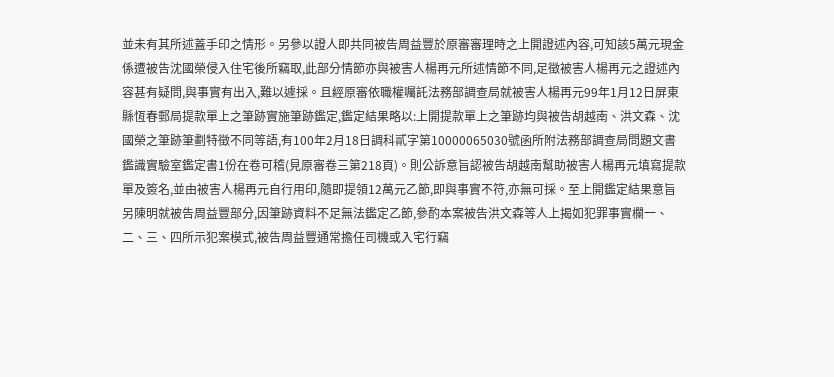並未有其所述蓋手印之情形。另參以證人即共同被告周益豐於原審審理時之上開證述內容,可知該5萬元現金係遭被告沈國榮侵入住宅後所竊取,此部分情節亦與被害人楊再元所述情節不同,足徵被害人楊再元之證述內容甚有疑問,與事實有出入,難以遽採。且經原審依職權囑託法務部調查局就被害人楊再元99年1月12日屏東縣恆春郵局提款單上之筆跡實施筆跡鑑定,鑑定結果略以:上開提款單上之筆跡均與被告胡越南、洪文森、沈國榮之筆跡筆劃特徵不同等語,有100年2月18日調科貳字第10000065030號函所附法務部調查局問題文書鑑識實驗室鑑定書1份在卷可稽(見原審卷三第218頁)。則公訴意旨認被告胡越南幫助被害人楊再元填寫提款單及簽名,並由被害人楊再元自行用印,隨即提領12萬元乙節,即與事實不符,亦無可採。至上開鑑定結果意旨另陳明就被告周益豐部分,因筆跡資料不足無法鑑定乙節,參酌本案被告洪文森等人上揭如犯罪事實欄一、二、三、四所示犯案模式,被告周益豐通常擔任司機或入宅行竊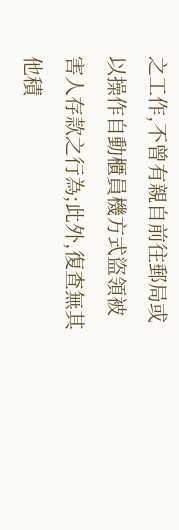之工作,不曾有親自前往郵局或以操作自動櫃員機方式盜領被害人存款之行為;此外,復查無其他積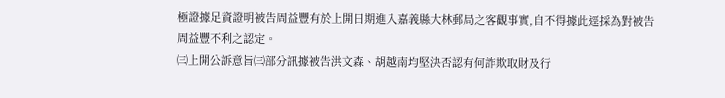極證據足資證明被告周益豐有於上開日期進入嘉義縣大林郵局之客觀事實,自不得據此逕採為對被告周益豐不利之認定。
㈢上開公訴意旨㈢部分訊據被告洪文森、胡越南均堅決否認有何詐欺取財及行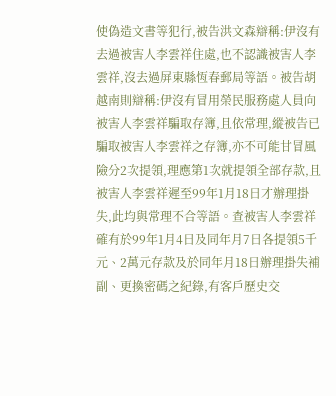使偽造文書等犯行,被告洪文森辯稱:伊沒有去過被害人李雲祥住處,也不認識被害人李雲祥,沒去過屏東縣恆春郵局等語。被告胡越南則辯稱:伊沒有冒用榮民服務處人員向被害人李雲祥騙取存簿,且依常理,縱被告已騙取被害人李雲祥之存簿,亦不可能甘冒風險分2次提領,理應第1次就提領全部存款,且被害人李雲祥遲至99年1月18日才辦理掛失,此均與常理不合等語。查被害人李雲祥確有於99年1月4日及同年月7日各提領5千元、2萬元存款及於同年月18日辦理掛失補副、更換密碼之紀錄,有客戶歷史交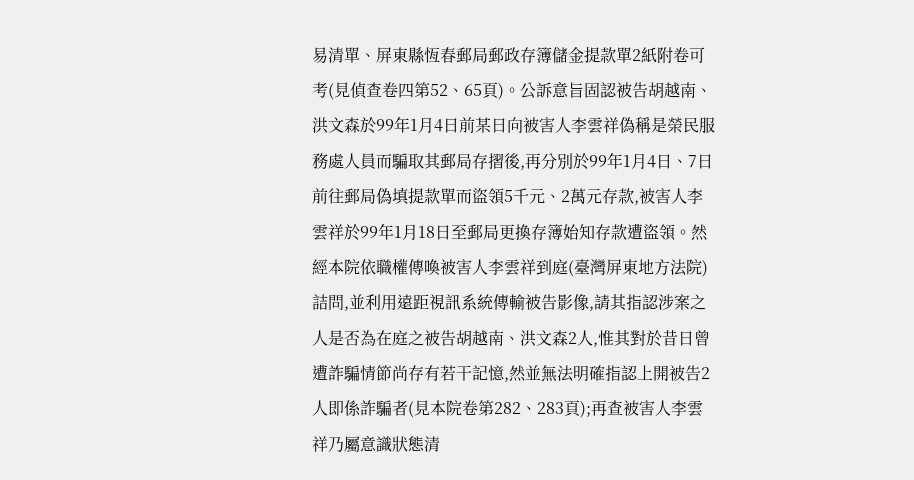易清單、屏東縣恆春郵局郵政存簿儲金提款單2紙附卷可考(見偵查卷四第52、65頁)。公訴意旨固認被告胡越南、洪文森於99年1月4日前某日向被害人李雲祥偽稱是榮民服務處人員而騙取其郵局存摺後,再分別於99年1月4日、7日前往郵局偽填提款單而盜領5千元、2萬元存款,被害人李雲祥於99年1月18日至郵局更換存簿始知存款遭盜領。然經本院依職權傳喚被害人李雲祥到庭(臺灣屏東地方法院)詰問,並利用遠距視訊系統傳輸被告影像,請其指認涉案之人是否為在庭之被告胡越南、洪文森2人,惟其對於昔日曾遭詐騙情節尚存有若干記憶,然並無法明確指認上開被告2人即係詐騙者(見本院卷第282、283頁);再查被害人李雲祥乃屬意識狀態清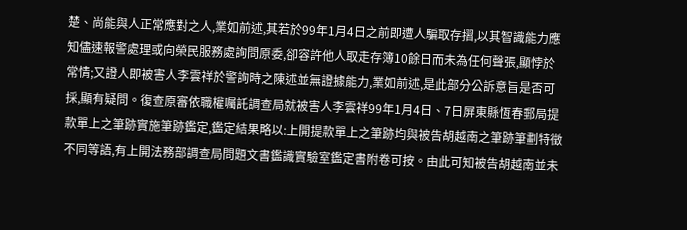楚、尚能與人正常應對之人,業如前述,其若於99年1月4日之前即遭人騙取存摺,以其智識能力應知儘速報警處理或向榮民服務處詢問原委,卻容許他人取走存簿10餘日而未為任何聲張,顯悖於常情;又證人即被害人李雲祥於警詢時之陳述並無證據能力,業如前述,是此部分公訴意旨是否可採,顯有疑問。復查原審依職權囑託調查局就被害人李雲祥99年1月4日、7日屏東縣恆春郵局提款單上之筆跡實施筆跡鑑定,鑑定結果略以:上開提款單上之筆跡均與被告胡越南之筆跡筆劃特徵不同等語,有上開法務部調查局問題文書鑑識實驗室鑑定書附卷可按。由此可知被告胡越南並未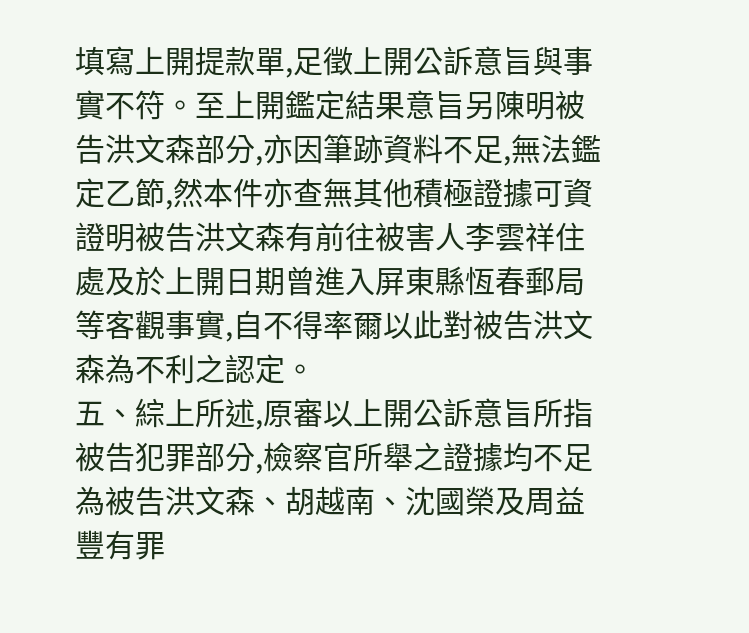填寫上開提款單,足徵上開公訴意旨與事實不符。至上開鑑定結果意旨另陳明被告洪文森部分,亦因筆跡資料不足,無法鑑定乙節,然本件亦查無其他積極證據可資證明被告洪文森有前往被害人李雲祥住處及於上開日期曾進入屏東縣恆春郵局等客觀事實,自不得率爾以此對被告洪文森為不利之認定。
五、綜上所述,原審以上開公訴意旨所指被告犯罪部分,檢察官所舉之證據均不足為被告洪文森、胡越南、沈國榮及周益豐有罪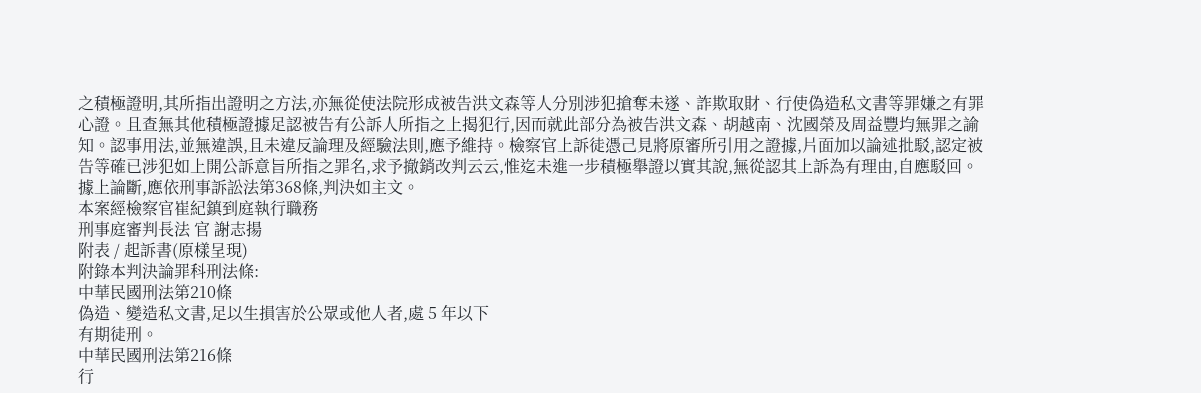之積極證明,其所指出證明之方法,亦無從使法院形成被告洪文森等人分別涉犯搶奪未遂、詐欺取財、行使偽造私文書等罪嫌之有罪心證。且查無其他積極證據足認被告有公訴人所指之上揭犯行,因而就此部分為被告洪文森、胡越南、沈國榮及周益豐均無罪之諭知。認事用法,並無違誤,且未違反論理及經驗法則,應予維持。檢察官上訴徒憑己見將原審所引用之證據,片面加以論述批駁,認定被告等確已涉犯如上開公訴意旨所指之罪名,求予撤銷改判云云,惟迄未進一步積極舉證以實其說,無從認其上訴為有理由,自應駁回。
據上論斷,應依刑事訴訟法第368條,判決如主文。
本案經檢察官崔紀鎮到庭執行職務
刑事庭審判長法 官 謝志揚
附表 / 起訴書(原樣呈現)
附錄本判決論罪科刑法條:
中華民國刑法第210條
偽造、變造私文書,足以生損害於公眾或他人者,處 5 年以下
有期徒刑。
中華民國刑法第216條
行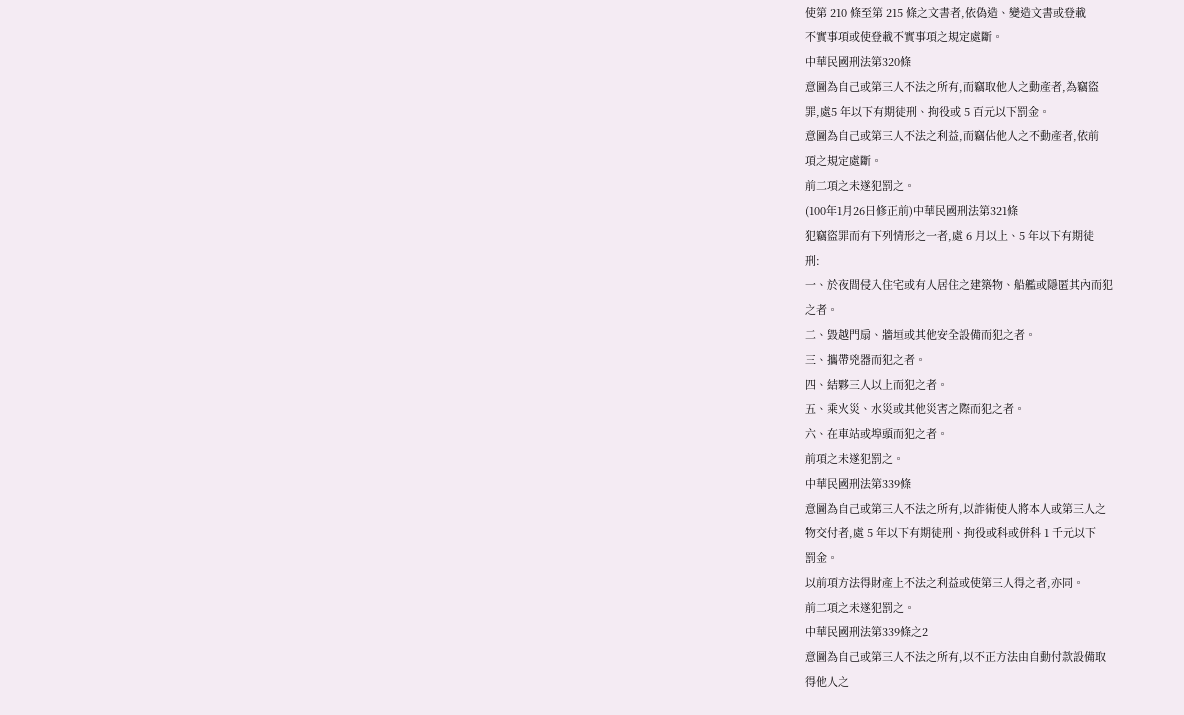使第 210 條至第 215 條之文書者,依偽造、變造文書或登載
不實事項或使登載不實事項之規定處斷。
中華民國刑法第320條
意圖為自己或第三人不法之所有,而竊取他人之動產者,為竊盜
罪,處5 年以下有期徒刑、拘役或 5 百元以下罰金。
意圖為自己或第三人不法之利益,而竊佔他人之不動產者,依前
項之規定處斷。
前二項之未遂犯罰之。
(100年1月26日修正前)中華民國刑法第321條
犯竊盜罪而有下列情形之一者,處 6 月以上、5 年以下有期徒
刑:
一、於夜間侵入住宅或有人居住之建築物、船艦或隱匿其內而犯
之者。
二、毀越門扇、牆垣或其他安全設備而犯之者。
三、攜帶兇器而犯之者。
四、結夥三人以上而犯之者。
五、乘火災、水災或其他災害之際而犯之者。
六、在車站或埠頭而犯之者。
前項之未遂犯罰之。
中華民國刑法第339條
意圖為自己或第三人不法之所有,以詐術使人將本人或第三人之
物交付者,處 5 年以下有期徒刑、拘役或科或併科 1 千元以下
罰金。
以前項方法得財產上不法之利益或使第三人得之者,亦同。
前二項之未遂犯罰之。
中華民國刑法第339條之2
意圖為自己或第三人不法之所有,以不正方法由自動付款設備取
得他人之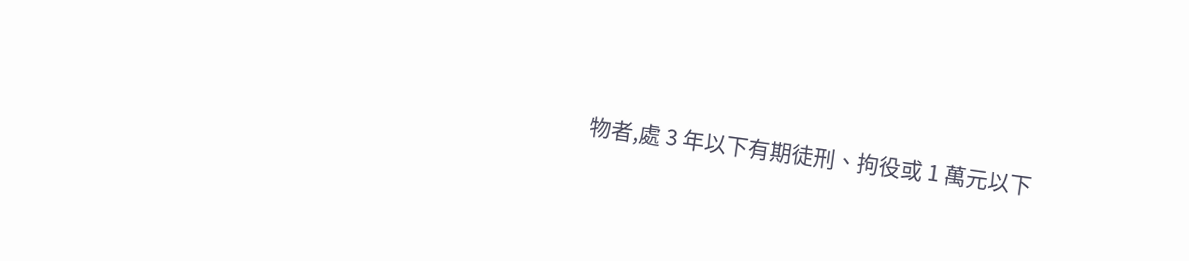物者,處 3 年以下有期徒刑、拘役或 1 萬元以下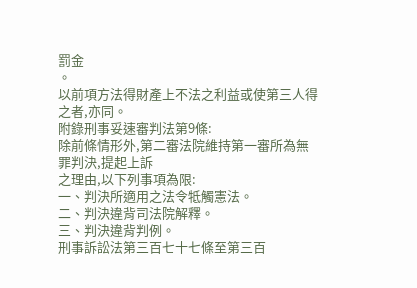罰金
。
以前項方法得財產上不法之利益或使第三人得之者,亦同。
附錄刑事妥速審判法第9條:
除前條情形外,第二審法院維持第一審所為無罪判決,提起上訴
之理由,以下列事項為限:
一、判決所適用之法令牴觸憲法。
二、判決違背司法院解釋。
三、判決違背判例。
刑事訴訟法第三百七十七條至第三百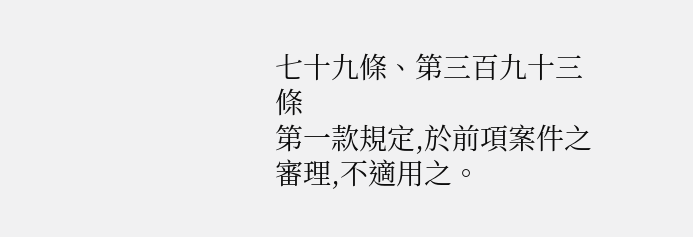七十九條、第三百九十三條
第一款規定,於前項案件之審理,不適用之。